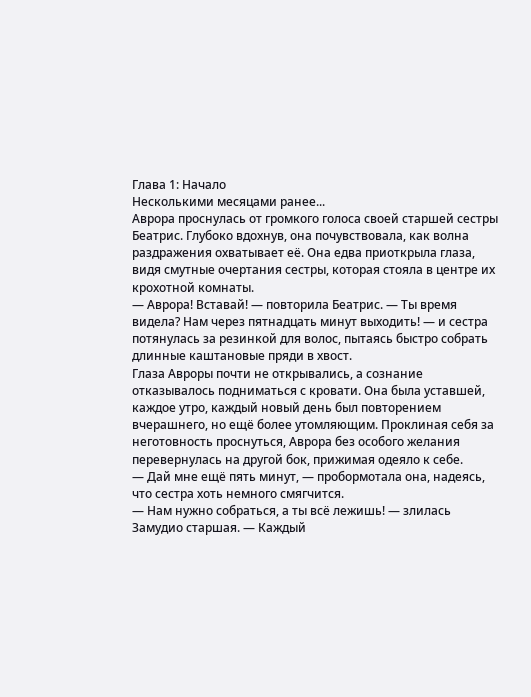Глава 1: Начало
Несколькими месяцами ранее...
Аврора проснулась от громкого голоса своей старшей сестры Беатрис. Глубоко вдохнув, она почувствовала, как волна раздражения охватывает её. Она едва приоткрыла глаза, видя смутные очертания сестры, которая стояла в центре их крохотной комнаты.
— Аврора! Вставай! — повторила Беатрис. — Ты время видела? Нам через пятнадцать минут выходить! — и сестра потянулась за резинкой для волос, пытаясь быстро собрать длинные каштановые пряди в хвост.
Глаза Авроры почти не открывались, а сознание отказывалось подниматься с кровати. Она была уставшей, каждое утро, каждый новый день был повторением вчерашнего, но ещё более утомляющим. Проклиная себя за неготовность проснуться, Аврора без особого желания перевернулась на другой бок, прижимая одеяло к себе.
— Дай мне ещё пять минут, — пробормотала она, надеясь, что сестра хоть немного смягчится.
— Нам нужно собраться, а ты всё лежишь! — злилась Замудио старшая. — Каждый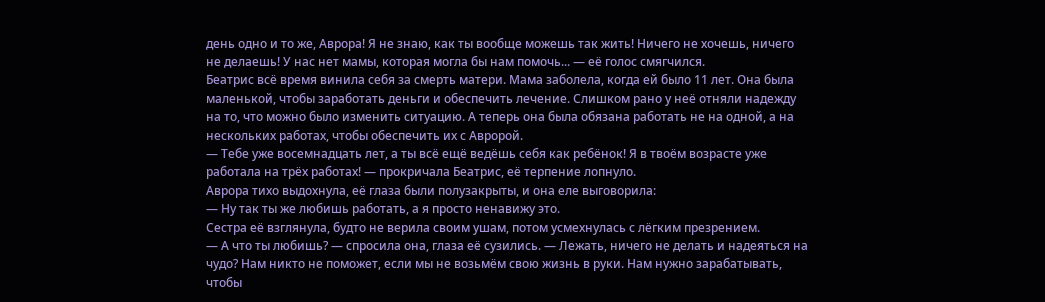день одно и то же, Аврора! Я не знаю, как ты вообще можешь так жить! Ничего не хочешь, ничего не делаешь! У нас нет мамы, которая могла бы нам помочь... — её голос смягчился.
Беатрис всё время винила себя за смерть матери. Мама заболела, когда ей было 11 лет. Она была маленькой, чтобы заработать деньги и обеспечить лечение. Слишком рано у неё отняли надежду на то, что можно было изменить ситуацию. А теперь она была обязана работать не на одной, а на нескольких работах, чтобы обеспечить их с Авророй.
— Тебе уже восемнадцать лет, а ты всё ещё ведёшь себя как ребёнок! Я в твоём возрасте уже работала на трёх работах! — прокричала Беатрис, её терпение лопнуло.
Аврора тихо выдохнула, её глаза были полузакрыты, и она еле выговорила:
— Ну так ты же любишь работать, а я просто ненавижу это.
Сестра её взглянула, будто не верила своим ушам, потом усмехнулась с лёгким презрением.
— А что ты любишь? — спросила она, глаза её сузились. — Лежать, ничего не делать и надеяться на чудо? Нам никто не поможет, если мы не возьмём свою жизнь в руки. Нам нужно зарабатывать, чтобы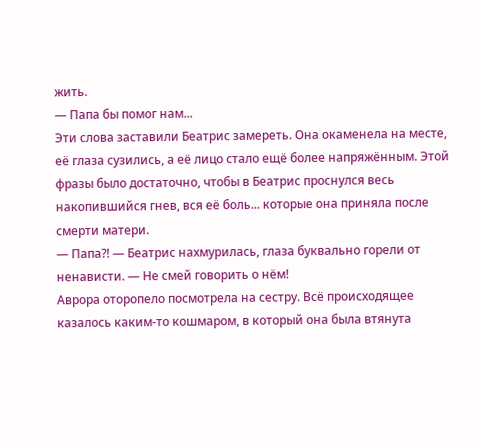жить.
— Папа бы помог нам...
Эти слова заставили Беатрис замереть. Она окаменела на месте, её глаза сузились, а её лицо стало ещё более напряжённым. Этой фразы было достаточно, чтобы в Беатрис проснулся весь накопившийся гнев, вся её боль... которые она приняла после смерти матери.
— Папа?! — Беатрис нахмурилась, глаза буквально горели от ненависти. — Не смей говорить о нём!
Аврора оторопело посмотрела на сестру. Всё происходящее казалось каким-то кошмаром, в который она была втянута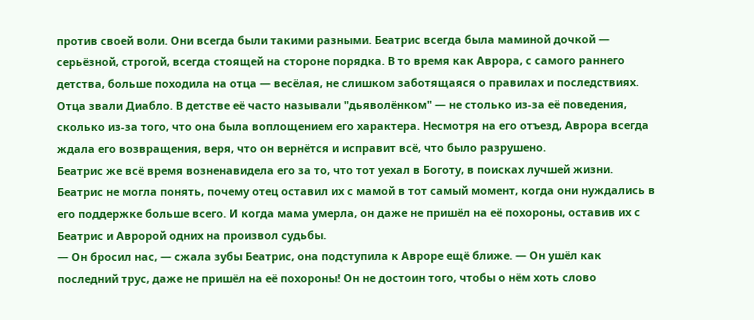против своей воли. Они всегда были такими разными. Беатрис всегда была маминой дочкой — серьёзной, строгой, всегда стоящей на стороне порядка. В то время как Аврора, с самого раннего детства, больше походила на отца — весёлая, не слишком заботящаяся о правилах и последствиях. Отца звали Диабло. В детстве её часто называли "дьяволёнком" — не столько из-за её поведения, сколько из-за того, что она была воплощением его характера. Несмотря на его отъезд, Аврора всегда ждала его возвращения, веря, что он вернётся и исправит всё, что было разрушено.
Беатрис же всё время возненавидела его за то, что тот уехал в Боготу, в поисках лучшей жизни. Беатрис не могла понять, почему отец оставил их с мамой в тот самый момент, когда они нуждались в его поддержке больше всего. И когда мама умерла, он даже не пришёл на её похороны, оставив их с Беатрис и Авророй одних на произвол судьбы.
— Он бросил нас, — сжала зубы Беатрис, она подступила к Авроре ещё ближе. — Он ушёл как последний трус, даже не пришёл на её похороны! Он не достоин того, чтобы о нём хоть слово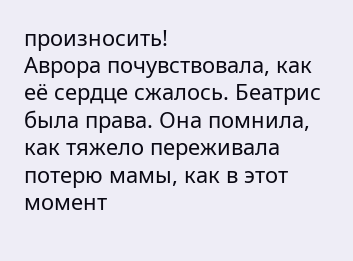произносить!
Аврора почувствовала, как её сердце сжалось. Беатрис была права. Она помнила, как тяжело переживала потерю мамы, как в этот момент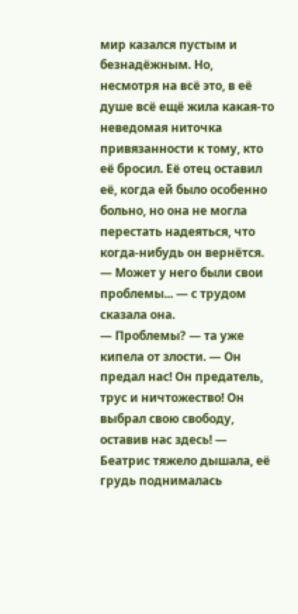мир казался пустым и безнадёжным. Но, несмотря на всё это, в её душе всё ещё жила какая-то неведомая ниточка привязанности к тому, кто её бросил. Её отец оставил её, когда ей было особенно больно, но она не могла перестать надеяться, что когда-нибудь он вернётся.
— Может у него были свои проблемы... — с трудом сказала она.
— Проблемы? — та уже кипела от злости. — Он предал нас! Он предатель, трус и ничтожество! Он выбрал свою свободу, оставив нас здесь! — Беатрис тяжело дышала, её грудь поднималась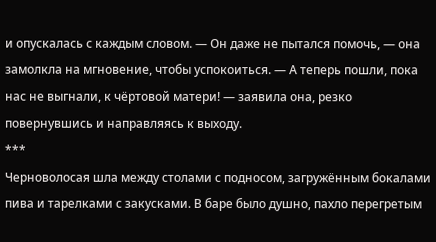и опускалась с каждым словом. — Он даже не пытался помочь, — она замолкла на мгновение, чтобы успокоиться. — А теперь пошли, пока нас не выгнали, к чёртовой матери! — заявила она, резко повернувшись и направляясь к выходу.
***
Черноволосая шла между столами с подносом, загружённым бокалами пива и тарелками с закусками. В баре было душно, пахло перегретым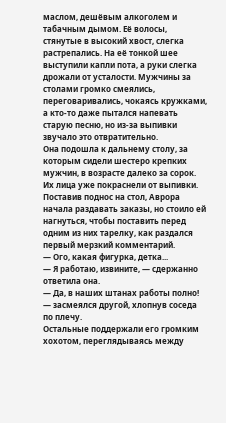маслом, дешёвым алкоголем и табачным дымом. Её волосы, стянутые в высокий хвост, слегка растрепались. На её тонкой шее выступили капли пота, а руки слегка дрожали от усталости. Мужчины за столами громко смеялись, переговаривались, чокаясь кружками, а кто-то даже пытался напевать старую песню, но из-за выпивки звучало это отвратительно.
Она подошла к дальнему столу, за которым сидели шестеро крепких мужчин, в возрасте далеко за сорок. Их лица уже покраснели от выпивки. Поставив поднос на стол, Аврора начала раздавать заказы, но стоило ей нагнуться, чтобы поставить перед одним из них тарелку, как раздался первый мерзкий комментарий.
— Ого, какая фигурка, детка...
— Я работаю, извините, — сдержанно ответила она.
— Да, в наших штанах работы полно! — засмеялся другой, хлопнув соседа по плечу.
Остальные поддержали его громким хохотом, переглядываясь между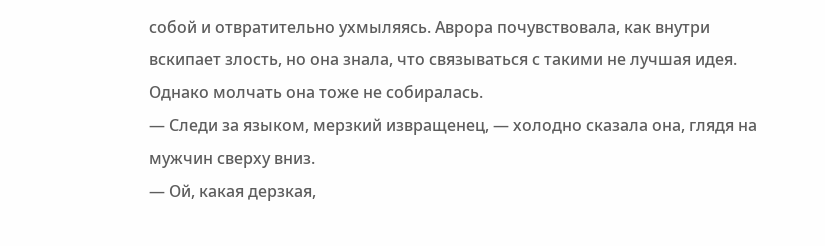собой и отвратительно ухмыляясь. Аврора почувствовала, как внутри вскипает злость, но она знала, что связываться с такими не лучшая идея. Однако молчать она тоже не собиралась.
— Следи за языком, мерзкий извращенец, — холодно сказала она, глядя на мужчин сверху вниз.
— Ой, какая дерзкая,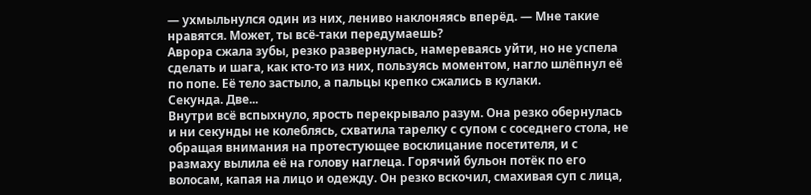— ухмыльнулся один из них, лениво наклоняясь вперёд. — Мне такие нравятся. Может, ты всё-таки передумаешь?
Аврора сжала зубы, резко развернулась, намереваясь уйти, но не успела сделать и шага, как кто-то из них, пользуясь моментом, нагло шлёпнул её по попе. Её тело застыло, а пальцы крепко сжались в кулаки.
Секунда. Две...
Внутри всё вспыхнуло, ярость перекрывало разум. Она резко обернулась и ни секунды не колеблясь, схватила тарелку с супом с соседнего стола, не обращая внимания на протестующее восклицание посетителя, и с размаху вылила её на голову наглеца. Горячий бульон потёк по его волосам, капая на лицо и одежду. Он резко вскочил, смахивая суп с лица,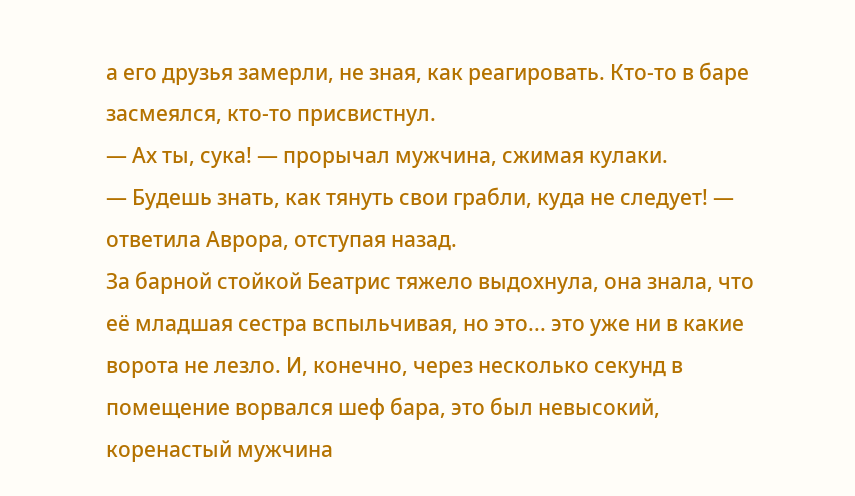а его друзья замерли, не зная, как реагировать. Кто-то в баре засмеялся, кто-то присвистнул.
— Ах ты, сука! — прорычал мужчина, сжимая кулаки.
— Будешь знать, как тянуть свои грабли, куда не следует! — ответила Аврора, отступая назад.
За барной стойкой Беатрис тяжело выдохнула, она знала, что её младшая сестра вспыльчивая, но это... это уже ни в какие ворота не лезло. И, конечно, через несколько секунд в помещение ворвался шеф бара, это был невысокий, коренастый мужчина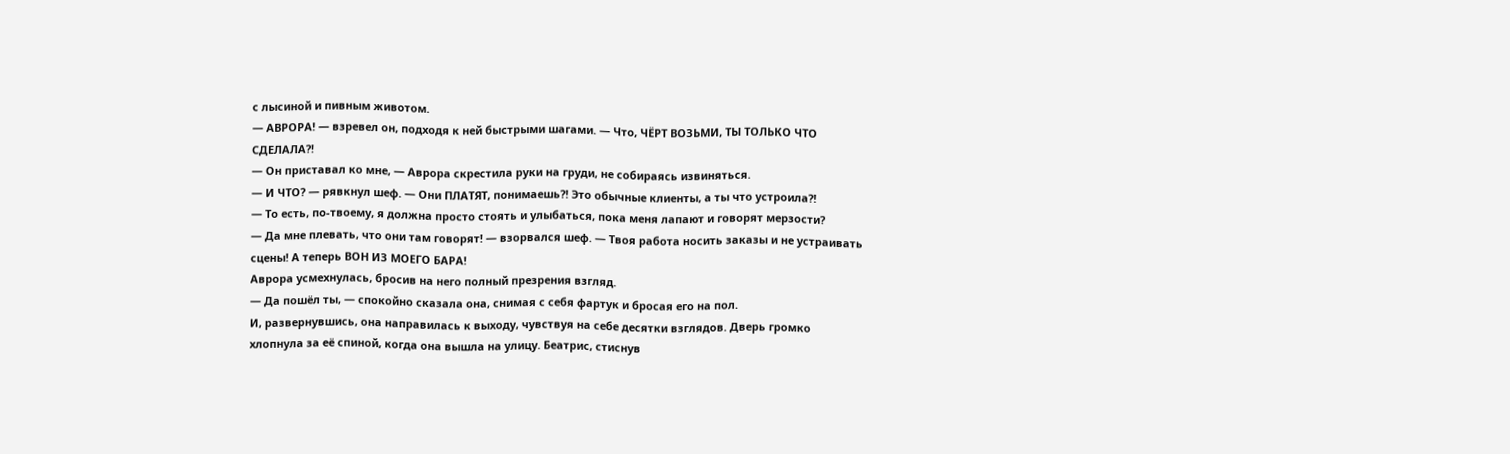с лысиной и пивным животом.
— АВРОРА! — взревел он, подходя к ней быстрыми шагами. — Что, ЧЁРТ ВОЗЬМИ, ТЫ ТОЛЬКО ЧТО СДЕЛАЛА?!
— Он приставал ко мне, — Аврора скрестила руки на груди, не собираясь извиняться.
— И ЧТО? — рявкнул шеф. — Они ПЛАТЯТ, понимаешь?! Это обычные клиенты, а ты что устроила?!
— То есть, по-твоему, я должна просто стоять и улыбаться, пока меня лапают и говорят мерзости?
— Да мне плевать, что они там говорят! — взорвался шеф. — Твоя работа носить заказы и не устраивать сцены! А теперь ВОН ИЗ МОЕГО БАРА!
Аврора усмехнулась, бросив на него полный презрения взгляд.
— Да пошёл ты, — спокойно сказала она, снимая с себя фартук и бросая его на пол.
И, развернувшись, она направилась к выходу, чувствуя на себе десятки взглядов. Дверь громко хлопнула за её спиной, когда она вышла на улицу. Беатрис, стиснув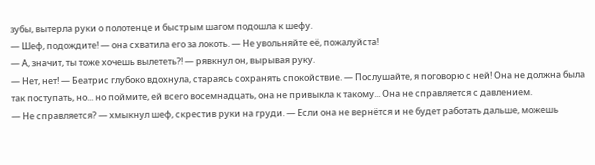зубы, вытерла руки о полотенце и быстрым шагом подошла к шефу.
— Шеф, подождите! — она схватила его за локоть. — Не увольняйте её, пожалуйста!
— А, значит, ты тоже хочешь вылететь?! — рявкнул он, вырывая руку.
— Нет, нет! — Беатрис глубоко вдохнула, стараясь сохранять спокойствие. — Послушайте, я поговорю с ней! Она не должна была так поступать, но... но поймите, ей всего восемнадцать, она не привыкла к такому... Она не справляется с давлением.
— Не справляется? — хмыкнул шеф, скрестив руки на груди. — Если она не вернётся и не будет работать дальше, можешь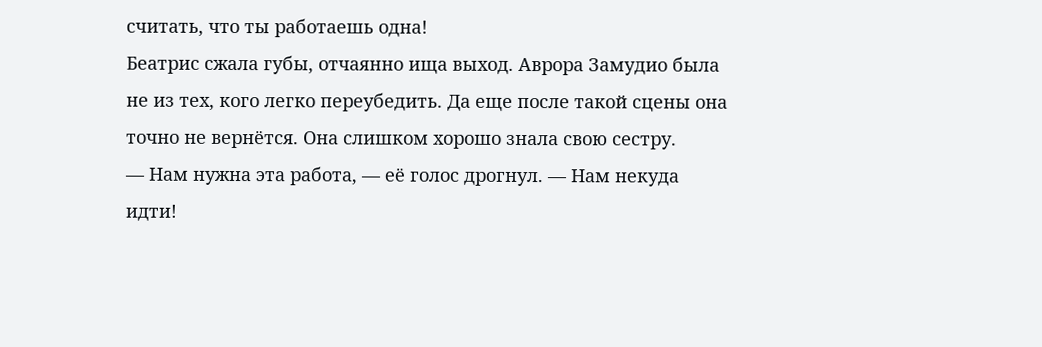считать, что ты работаешь одна!
Беатрис сжала губы, отчаянно ища выход. Аврора Замудио была не из тех, кого легко переубедить. Да еще после такой сцены она точно не вернётся. Она слишком хорошо знала свою сестру.
— Нам нужна эта работа, — её голос дрогнул. — Нам некуда идти!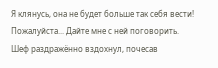Я клянусь, она не будет больше так себя вести! Пожалуйста... Дайте мне с ней поговорить.
Шеф раздражённо вздохнул, почесав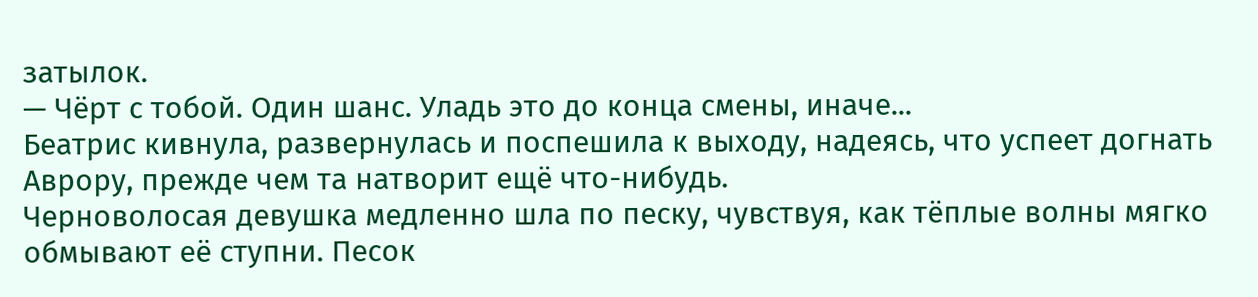затылок.
— Чёрт с тобой. Один шанс. Уладь это до конца смены, иначе...
Беатрис кивнула, развернулась и поспешила к выходу, надеясь, что успеет догнать Аврору, прежде чем та натворит ещё что-нибудь.
Черноволосая девушка медленно шла по песку, чувствуя, как тёплые волны мягко обмывают её ступни. Песок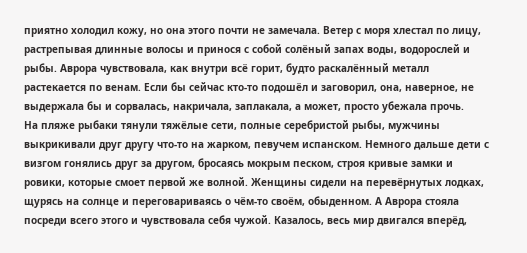приятно холодил кожу, но она этого почти не замечала. Ветер с моря хлестал по лицу, растрепывая длинные волосы и принося с собой солёный запах воды, водорослей и рыбы. Аврора чувствовала, как внутри всё горит, будто раскалённый металл растекается по венам. Если бы сейчас кто-то подошёл и заговорил, она, наверное, не выдержала бы и сорвалась, накричала, заплакала, а может, просто убежала прочь.
На пляже рыбаки тянули тяжёлые сети, полные серебристой рыбы, мужчины выкрикивали друг другу что-то на жарком, певучем испанском. Немного дальше дети с визгом гонялись друг за другом, бросаясь мокрым песком, строя кривые замки и ровики, которые смоет первой же волной. Женщины сидели на перевёрнутых лодках, щурясь на солнце и переговариваясь о чём-то своём, обыденном. А Аврора стояла посреди всего этого и чувствовала себя чужой. Казалось, весь мир двигался вперёд,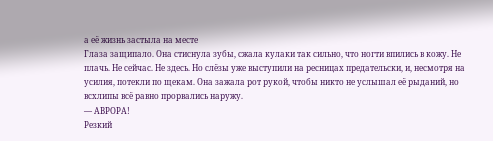а её жизнь застыла на месте
Глаза защипало. Она стиснула зубы, сжала кулаки так сильно, что ногти впились в кожу. Не плачь. Не сейчас. Не здесь. Но слёзы уже выступили на ресницах предательски, и, несмотря на усилия, потекли по щекам. Она зажала рот рукой, чтобы никто не услышал её рыданий, но всхлипы всё равно прорвались наружу.
— АВРОРА!
Резкий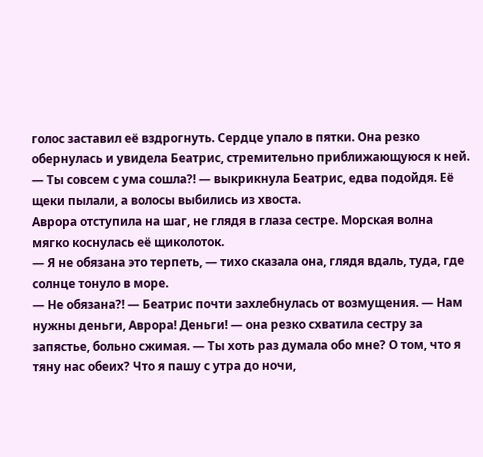голос заставил её вздрогнуть. Сердце упало в пятки. Она резко обернулась и увидела Беатрис, стремительно приближающуюся к ней.
— Ты совсем с ума сошла?! — выкрикнула Беатрис, едва подойдя. Её щеки пылали, а волосы выбились из хвоста.
Аврора отступила на шаг, не глядя в глаза сестре. Морская волна мягко коснулась её щиколоток.
— Я не обязана это терпеть, — тихо сказала она, глядя вдаль, туда, где солнце тонуло в море.
— Не обязана?! — Беатрис почти захлебнулась от возмущения. — Нам нужны деньги, Аврора! Деньги! — она резко схватила сестру за запястье, больно сжимая. — Ты хоть раз думала обо мне? О том, что я тяну нас обеих? Что я пашу с утра до ночи,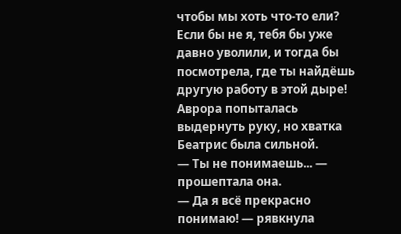чтобы мы хоть что-то ели? Если бы не я, тебя бы уже давно уволили, и тогда бы посмотрела, где ты найдёшь другую работу в этой дыре!
Аврора попыталась выдернуть руку, но хватка Беатрис была сильной.
— Ты не понимаешь... — прошептала она.
— Да я всё прекрасно понимаю! — рявкнула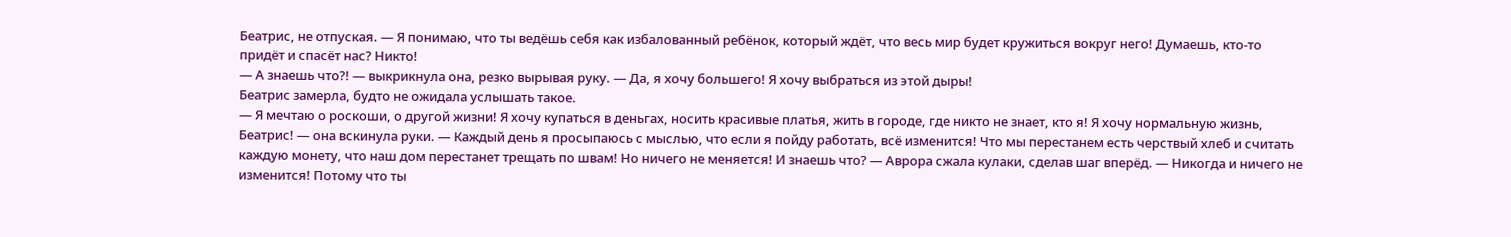Беатрис, не отпуская. — Я понимаю, что ты ведёшь себя как избалованный ребёнок, который ждёт, что весь мир будет кружиться вокруг него! Думаешь, кто-то придёт и спасёт нас? Никто!
— А знаешь что?! — выкрикнула она, резко вырывая руку. — Да, я хочу большего! Я хочу выбраться из этой дыры!
Беатрис замерла, будто не ожидала услышать такое.
— Я мечтаю о роскоши, о другой жизни! Я хочу купаться в деньгах, носить красивые платья, жить в городе, где никто не знает, кто я! Я хочу нормальную жизнь, Беатрис! — она вскинула руки. — Каждый день я просыпаюсь с мыслью, что если я пойду работать, всё изменится! Что мы перестанем есть черствый хлеб и считать каждую монету, что наш дом перестанет трещать по швам! Но ничего не меняется! И знаешь что? — Аврора сжала кулаки, сделав шаг вперёд. — Никогда и ничего не изменится! Потому что ты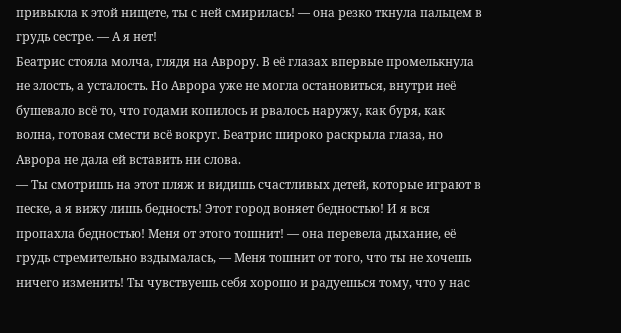привыкла к этой нищете, ты с ней смирилась! — она резко ткнула пальцем в грудь сестре. — А я нет!
Беатрис стояла молча, глядя на Аврору. В её глазах впервые промелькнула не злость, а усталость. Но Аврора уже не могла остановиться, внутри неё бушевало всё то, что годами копилось и рвалось наружу, как буря, как волна, готовая смести всё вокруг. Беатрис широко раскрыла глаза, но Аврора не дала ей вставить ни слова.
— Ты смотришь на этот пляж и видишь счастливых детей, которые играют в песке, а я вижу лишь бедность! Этот город воняет бедностью! И я вся пропахла бедностью! Меня от этого тошнит! — она перевела дыхание, её грудь стремительно вздымалась, — Меня тошнит от того, что ты не хочешь ничего изменить! Ты чувствуешь себя хорошо и радуешься тому, что у нас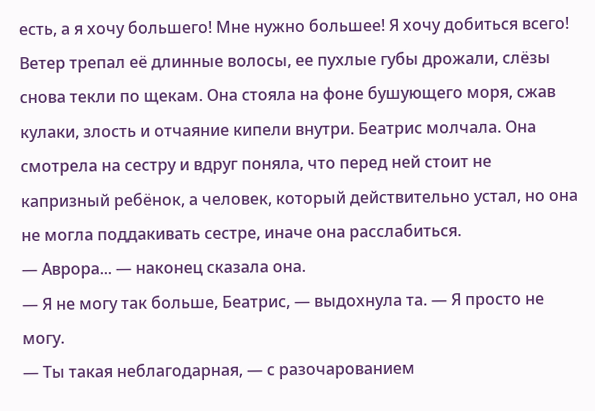есть, а я хочу большего! Мне нужно большее! Я хочу добиться всего!
Ветер трепал её длинные волосы, ее пухлые губы дрожали, слёзы снова текли по щекам. Она стояла на фоне бушующего моря, сжав кулаки, злость и отчаяние кипели внутри. Беатрис молчала. Она смотрела на сестру и вдруг поняла, что перед ней стоит не капризный ребёнок, а человек, который действительно устал, но она не могла поддакивать сестре, иначе она расслабиться.
— Аврора... — наконец сказала она.
— Я не могу так больше, Беатрис, — выдохнула та. — Я просто не могу.
— Ты такая неблагодарная, — с разочарованием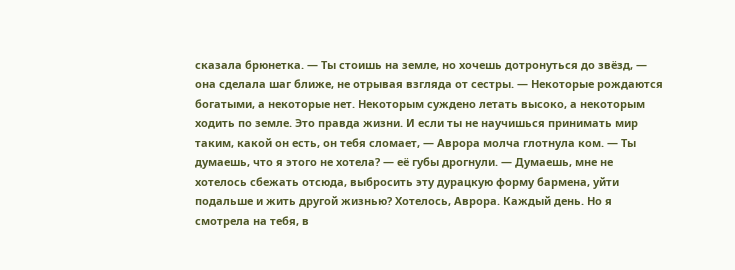сказала брюнетка. — Ты стоишь на земле, но хочешь дотронуться до звёзд, — она сделала шаг ближе, не отрывая взгляда от сестры. — Некоторые рождаются богатыми, а некоторые нет. Некоторым суждено летать высоко, а некоторым ходить по земле. Это правда жизни. И если ты не научишься принимать мир таким, какой он есть, он тебя сломает, — Аврора молча глотнула ком. — Ты думаешь, что я этого не хотела? — её губы дрогнули. — Думаешь, мне не хотелось сбежать отсюда, выбросить эту дурацкую форму бармена, уйти подальше и жить другой жизнью? Хотелось, Аврора. Каждый день. Но я смотрела на тебя, в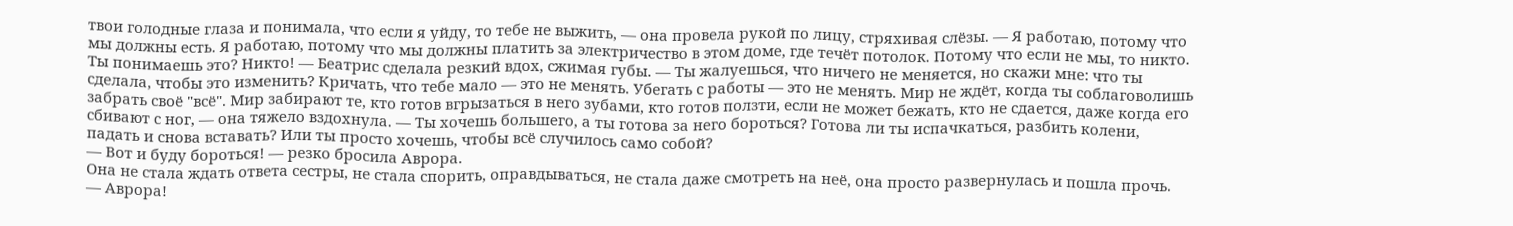твои голодные глаза и понимала, что если я уйду, то тебе не выжить, — она провела рукой по лицу, стряхивая слёзы. — Я работаю, потому что мы должны есть. Я работаю, потому что мы должны платить за электричество в этом доме, где течёт потолок. Потому что если не мы, то никто. Ты понимаешь это? Никто! — Беатрис сделала резкий вдох, сжимая губы. — Ты жалуешься, что ничего не меняется, но скажи мне: что ты сделала, чтобы это изменить? Кричать, что тебе мало — это не менять. Убегать с работы — это не менять. Мир не ждёт, когда ты соблаговолишь забрать своё "всё". Мир забирают те, кто готов вгрызаться в него зубами, кто готов ползти, если не может бежать, кто не сдается, даже когда его сбивают с ног, — она тяжело вздохнула. — Ты хочешь большего, а ты готова за него бороться? Готова ли ты испачкаться, разбить колени, падать и снова вставать? Или ты просто хочешь, чтобы всё случилось само собой?
— Вот и буду бороться! — резко бросила Аврора.
Она не стала ждать ответа сестры, не стала спорить, оправдываться, не стала даже смотреть на неё, она просто развернулась и пошла прочь.
— Аврора!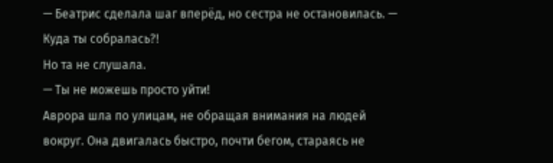— Беатрис сделала шаг вперёд, но сестра не остановилась. — Куда ты собралась?!
Но та не слушала.
— Ты не можешь просто уйти!
Аврора шла по улицам, не обращая внимания на людей вокруг. Она двигалась быстро, почти бегом, стараясь не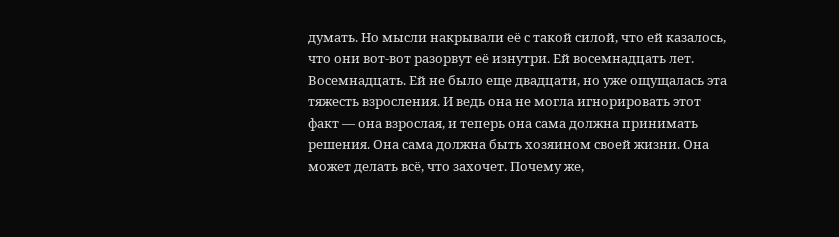думать. Но мысли накрывали её с такой силой, что ей казалось, что они вот-вот разорвут её изнутри. Ей восемнадцать лет. Восемнадцать. Ей не было еще двадцати, но уже ощущалась эта тяжесть взросления. И ведь она не могла игнорировать этот факт — она взрослая, и теперь она сама должна принимать решения. Она сама должна быть хозяином своей жизни. Она может делать всё, что захочет. Почему же,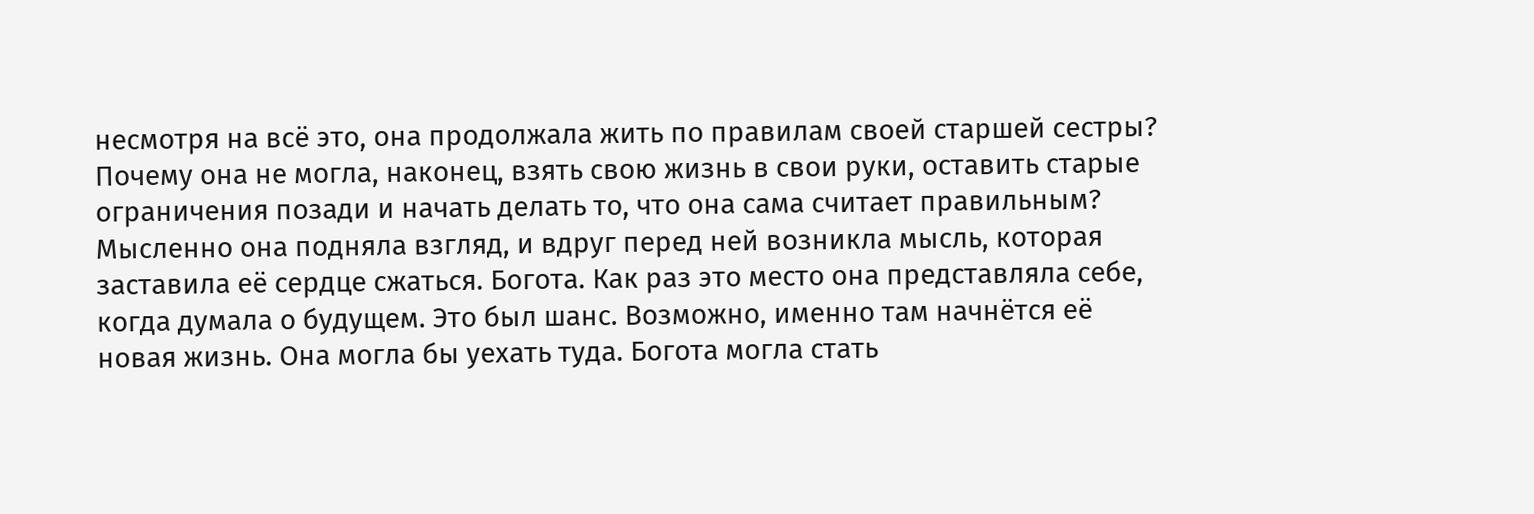несмотря на всё это, она продолжала жить по правилам своей старшей сестры? Почему она не могла, наконец, взять свою жизнь в свои руки, оставить старые ограничения позади и начать делать то, что она сама считает правильным?
Мысленно она подняла взгляд, и вдруг перед ней возникла мысль, которая заставила её сердце сжаться. Богота. Как раз это место она представляла себе, когда думала о будущем. Это был шанс. Возможно, именно там начнётся её новая жизнь. Она могла бы уехать туда. Богота могла стать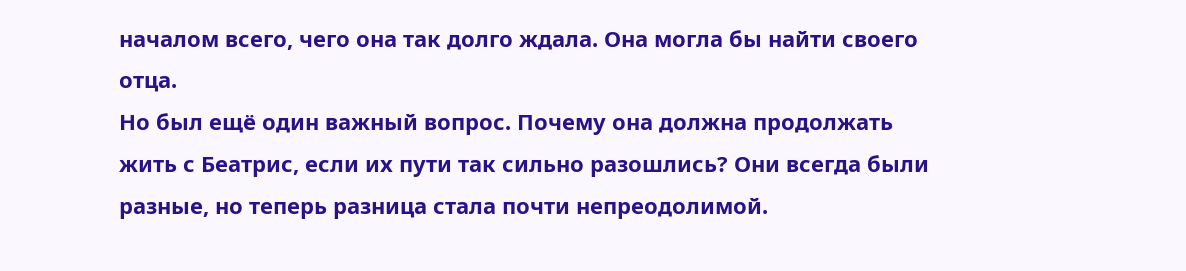началом всего, чего она так долго ждала. Она могла бы найти своего отца.
Но был ещё один важный вопрос. Почему она должна продолжать жить с Беатрис, если их пути так сильно разошлись? Они всегда были разные, но теперь разница стала почти непреодолимой.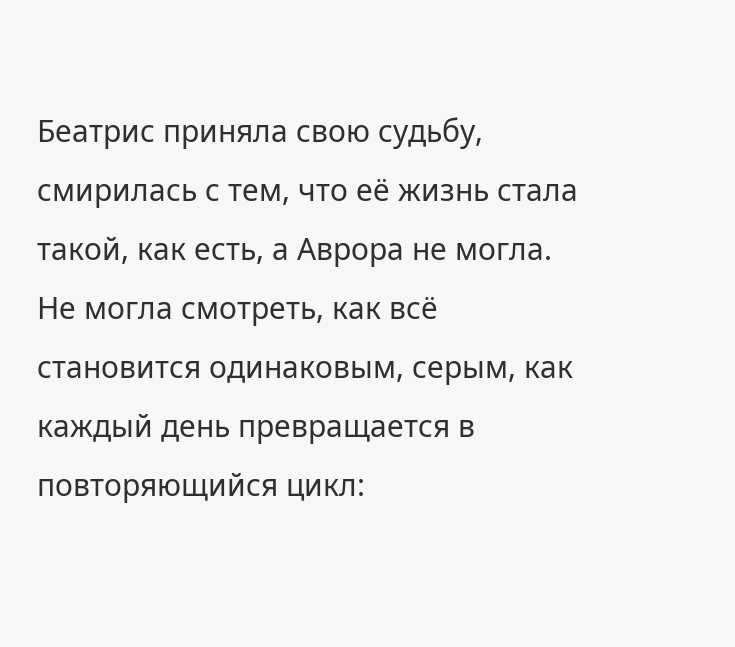Беатрис приняла свою судьбу, смирилась с тем, что её жизнь стала такой, как есть, а Аврора не могла. Не могла смотреть, как всё становится одинаковым, серым, как каждый день превращается в повторяющийся цикл: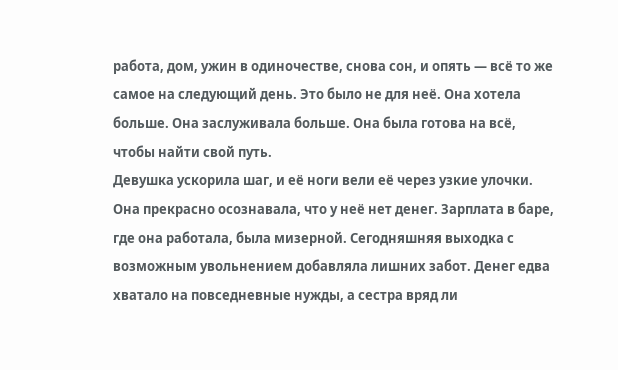работа, дом, ужин в одиночестве, снова сон, и опять — всё то же самое на следующий день. Это было не для неё. Она хотела больше. Она заслуживала больше. Она была готова на всё, чтобы найти свой путь.
Девушка ускорила шаг, и её ноги вели её через узкие улочки. Она прекрасно осознавала, что у неё нет денег. Зарплата в баре, где она работала, была мизерной. Сегодняшняя выходка с возможным увольнением добавляла лишних забот. Денег едва хватало на повседневные нужды, а сестра вряд ли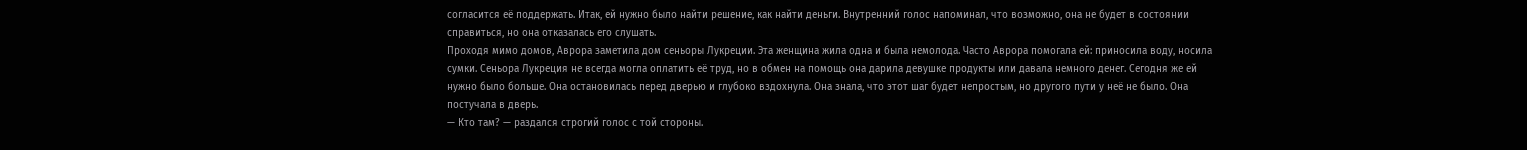согласится её поддержать. Итак, ей нужно было найти решение, как найти деньги. Внутренний голос напоминал, что возможно, она не будет в состоянии справиться, но она отказалась его слушать.
Проходя мимо домов, Аврора заметила дом сеньоры Лукреции. Эта женщина жила одна и была немолода. Часто Аврора помогала ей: приносила воду, носила сумки. Сеньора Лукреция не всегда могла оплатить её труд, но в обмен на помощь она дарила девушке продукты или давала немного денег. Сегодня же ей нужно было больше. Она остановилась перед дверью и глубоко вздохнула. Она знала, что этот шаг будет непростым, но другого пути у неё не было. Она постучала в дверь.
— Кто там? — раздался строгий голос с той стороны.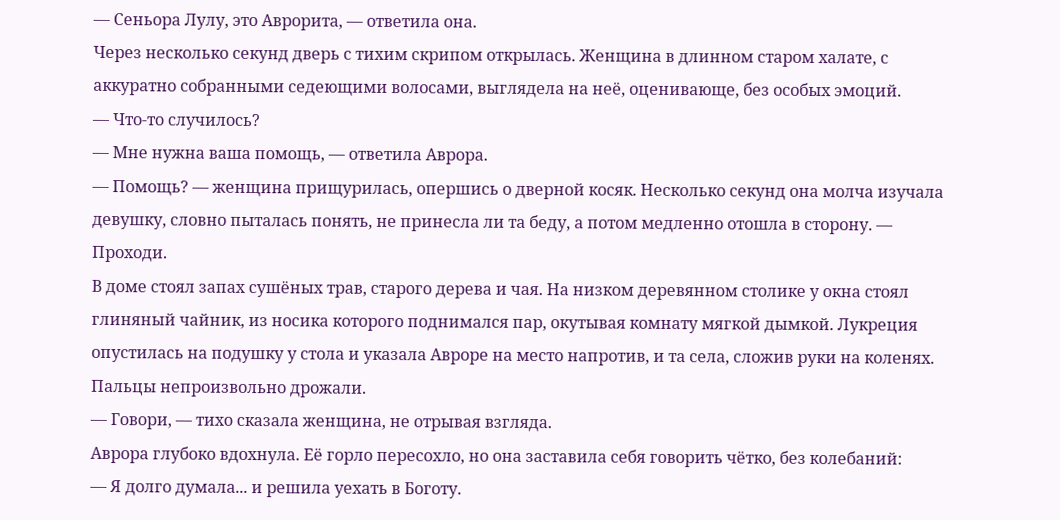— Сеньора Лулу, это Аврорита, — ответила она.
Через несколько секунд дверь с тихим скрипом открылась. Женщина в длинном старом халате, с аккуратно собранными седеющими волосами, выглядела на неё, оценивающе, без особых эмоций.
— Что-то случилось?
— Мне нужна ваша помощь, — ответила Аврора.
— Помощь? — женщина прищурилась, опершись о дверной косяк. Несколько секунд она молча изучала девушку, словно пыталась понять, не принесла ли та беду, а потом медленно отошла в сторону. — Проходи.
В доме стоял запах сушёных трав, старого дерева и чая. На низком деревянном столике у окна стоял глиняный чайник, из носика которого поднимался пар, окутывая комнату мягкой дымкой. Лукреция опустилась на подушку у стола и указала Авроре на место напротив, и та села, сложив руки на коленях. Пальцы непроизвольно дрожали.
— Говори, — тихо сказала женщина, не отрывая взгляда.
Аврора глубоко вдохнула. Её горло пересохло, но она заставила себя говорить чётко, без колебаний:
— Я долго думала... и решила уехать в Боготу.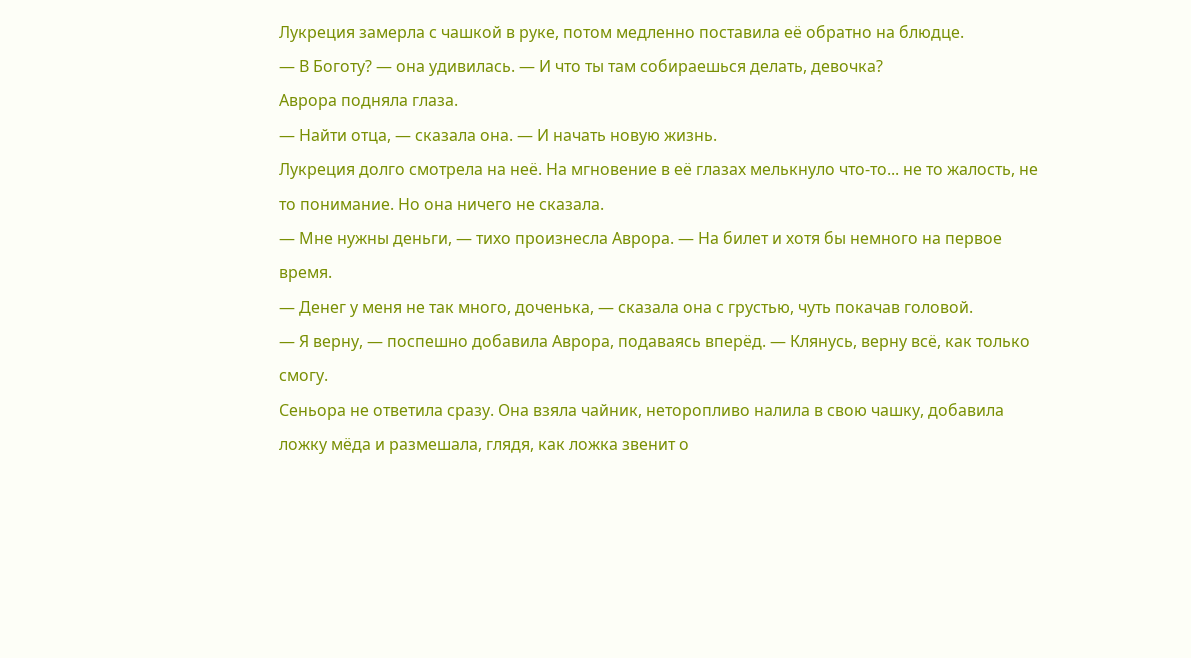Лукреция замерла с чашкой в руке, потом медленно поставила её обратно на блюдце.
— В Боготу? — она удивилась. — И что ты там собираешься делать, девочка?
Аврора подняла глаза.
— Найти отца, — сказала она. — И начать новую жизнь.
Лукреция долго смотрела на неё. На мгновение в её глазах мелькнуло что-то... не то жалость, не то понимание. Но она ничего не сказала.
— Мне нужны деньги, — тихо произнесла Аврора. — На билет и хотя бы немного на первое время.
— Денег у меня не так много, доченька, — сказала она с грустью, чуть покачав головой.
— Я верну, — поспешно добавила Аврора, подаваясь вперёд. — Клянусь, верну всё, как только смогу.
Сеньора не ответила сразу. Она взяла чайник, неторопливо налила в свою чашку, добавила ложку мёда и размешала, глядя, как ложка звенит о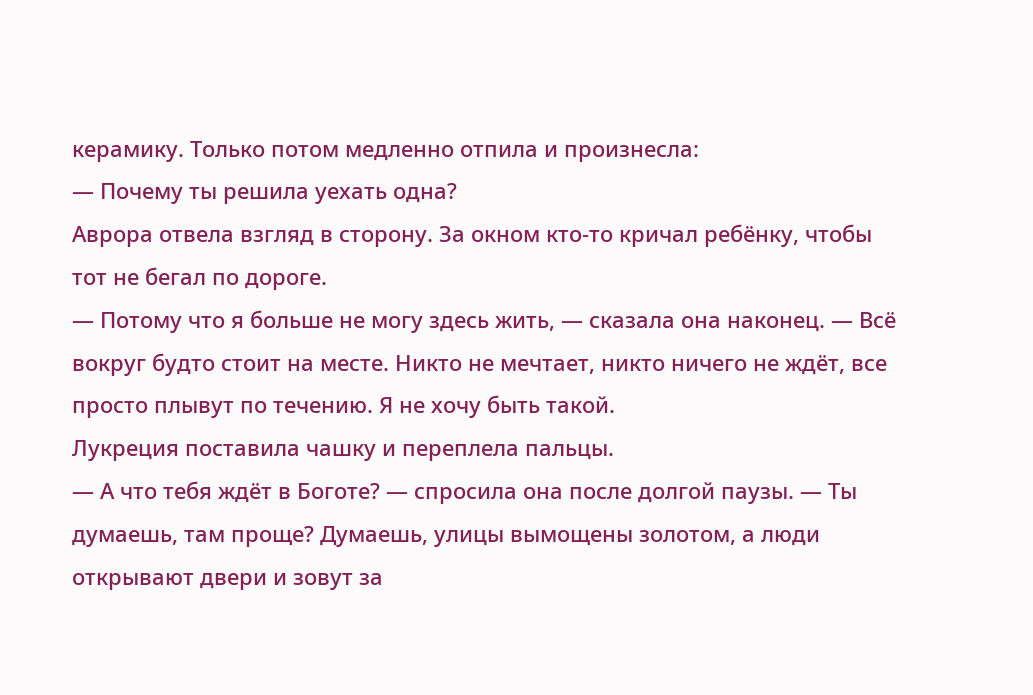керамику. Только потом медленно отпила и произнесла:
— Почему ты решила уехать одна?
Аврора отвела взгляд в сторону. За окном кто-то кричал ребёнку, чтобы тот не бегал по дороге.
— Потому что я больше не могу здесь жить, — сказала она наконец. — Всё вокруг будто стоит на месте. Никто не мечтает, никто ничего не ждёт, все просто плывут по течению. Я не хочу быть такой.
Лукреция поставила чашку и переплела пальцы.
— А что тебя ждёт в Боготе? — спросила она после долгой паузы. — Ты думаешь, там проще? Думаешь, улицы вымощены золотом, а люди открывают двери и зовут за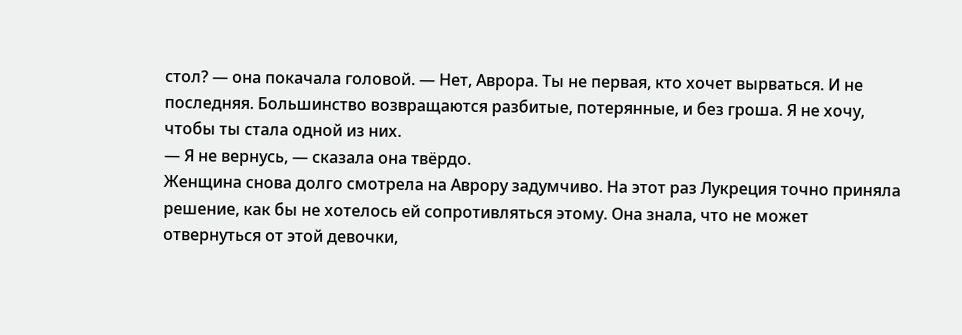стол? — она покачала головой. — Нет, Аврора. Ты не первая, кто хочет вырваться. И не последняя. Большинство возвращаются разбитые, потерянные, и без гроша. Я не хочу, чтобы ты стала одной из них.
— Я не вернусь, — сказала она твёрдо.
Женщина снова долго смотрела на Аврору задумчиво. На этот раз Лукреция точно приняла решение, как бы не хотелось ей сопротивляться этому. Она знала, что не может отвернуться от этой девочки,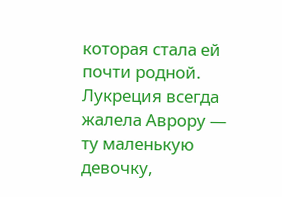которая стала ей почти родной. Лукреция всегда жалела Аврору — ту маленькую девочку,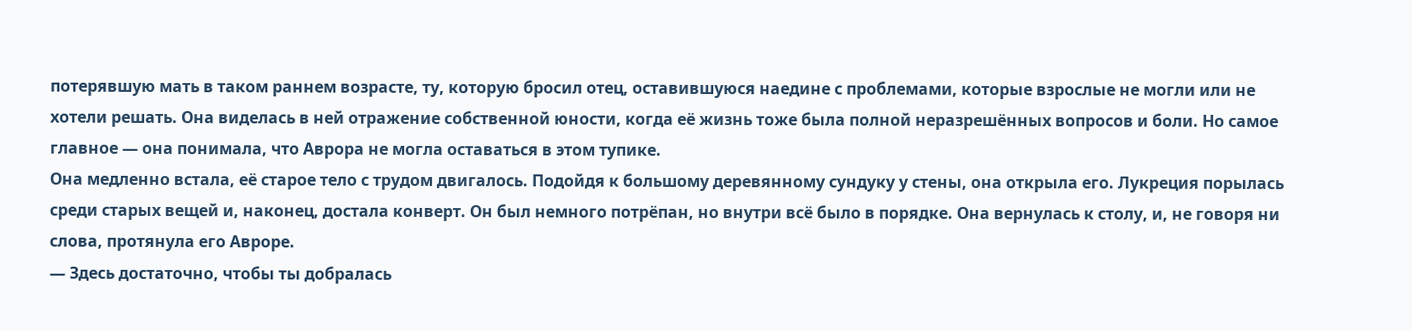потерявшую мать в таком раннем возрасте, ту, которую бросил отец, оставившуюся наедине с проблемами, которые взрослые не могли или не хотели решать. Она виделась в ней отражение собственной юности, когда её жизнь тоже была полной неразрешённых вопросов и боли. Но самое главное — она понимала, что Аврора не могла оставаться в этом тупике.
Она медленно встала, её старое тело с трудом двигалось. Подойдя к большому деревянному сундуку у стены, она открыла его. Лукреция порылась среди старых вещей и, наконец, достала конверт. Он был немного потрёпан, но внутри всё было в порядке. Она вернулась к столу, и, не говоря ни слова, протянула его Авроре.
— Здесь достаточно, чтобы ты добралась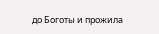до Боготы и прожила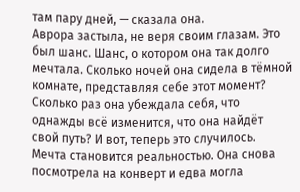там пару дней, — сказала она.
Аврора застыла, не веря своим глазам. Это был шанс. Шанс, о котором она так долго мечтала. Сколько ночей она сидела в тёмной комнате, представляя себе этот момент? Сколько раз она убеждала себя, что однажды всё изменится, что она найдёт свой путь? И вот, теперь это случилось. Мечта становится реальностью. Она снова посмотрела на конверт и едва могла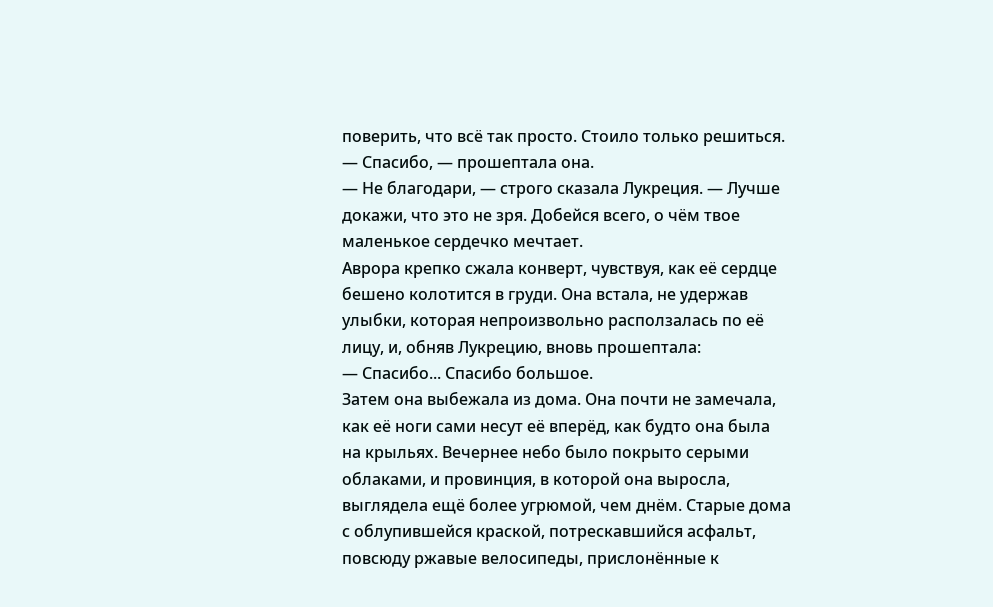поверить, что всё так просто. Стоило только решиться.
— Спасибо, — прошептала она.
— Не благодари, — строго сказала Лукреция. — Лучше докажи, что это не зря. Добейся всего, о чём твое маленькое сердечко мечтает.
Аврора крепко сжала конверт, чувствуя, как её сердце бешено колотится в груди. Она встала, не удержав улыбки, которая непроизвольно расползалась по её лицу, и, обняв Лукрецию, вновь прошептала:
— Спасибо... Спасибо большое.
Затем она выбежала из дома. Она почти не замечала, как её ноги сами несут её вперёд, как будто она была на крыльях. Вечернее небо было покрыто серыми облаками, и провинция, в которой она выросла, выглядела ещё более угрюмой, чем днём. Старые дома с облупившейся краской, потрескавшийся асфальт, повсюду ржавые велосипеды, прислонённые к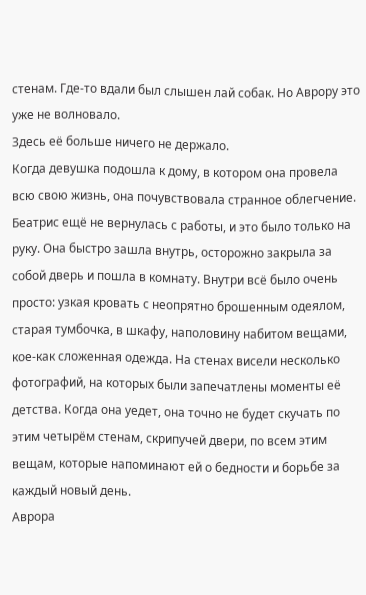стенам. Где-то вдали был слышен лай собак. Но Аврору это уже не волновало.
Здесь её больше ничего не держало.
Когда девушка подошла к дому, в котором она провела всю свою жизнь, она почувствовала странное облегчение. Беатрис ещё не вернулась с работы, и это было только на руку. Она быстро зашла внутрь, осторожно закрыла за собой дверь и пошла в комнату. Внутри всё было очень просто: узкая кровать с неопрятно брошенным одеялом, старая тумбочка, в шкафу, наполовину набитом вещами, кое-как сложенная одежда. На стенах висели несколько фотографий, на которых были запечатлены моменты её детства. Когда она уедет, она точно не будет скучать по этим четырём стенам, скрипучей двери, по всем этим вещам, которые напоминают ей о бедности и борьбе за каждый новый день.
Аврора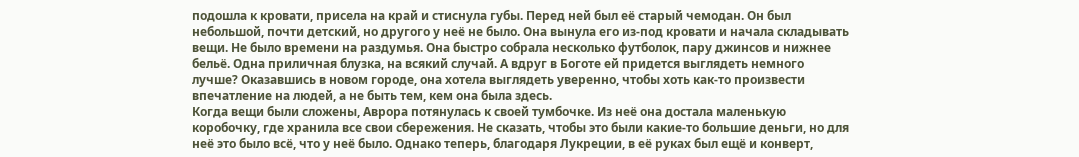подошла к кровати, присела на край и стиснула губы. Перед ней был её старый чемодан. Он был небольшой, почти детский, но другого у неё не было. Она вынула его из-под кровати и начала складывать вещи. Не было времени на раздумья. Она быстро собрала несколько футболок, пару джинсов и нижнее бельё. Одна приличная блузка, на всякий случай. А вдруг в Боготе ей придется выглядеть немного лучше? Оказавшись в новом городе, она хотела выглядеть уверенно, чтобы хоть как-то произвести впечатление на людей, а не быть тем, кем она была здесь.
Когда вещи были сложены, Аврора потянулась к своей тумбочке. Из неё она достала маленькую коробочку, где хранила все свои сбережения. Не сказать, чтобы это были какие-то большие деньги, но для неё это было всё, что у неё было. Однако теперь, благодаря Лукреции, в её руках был ещё и конверт,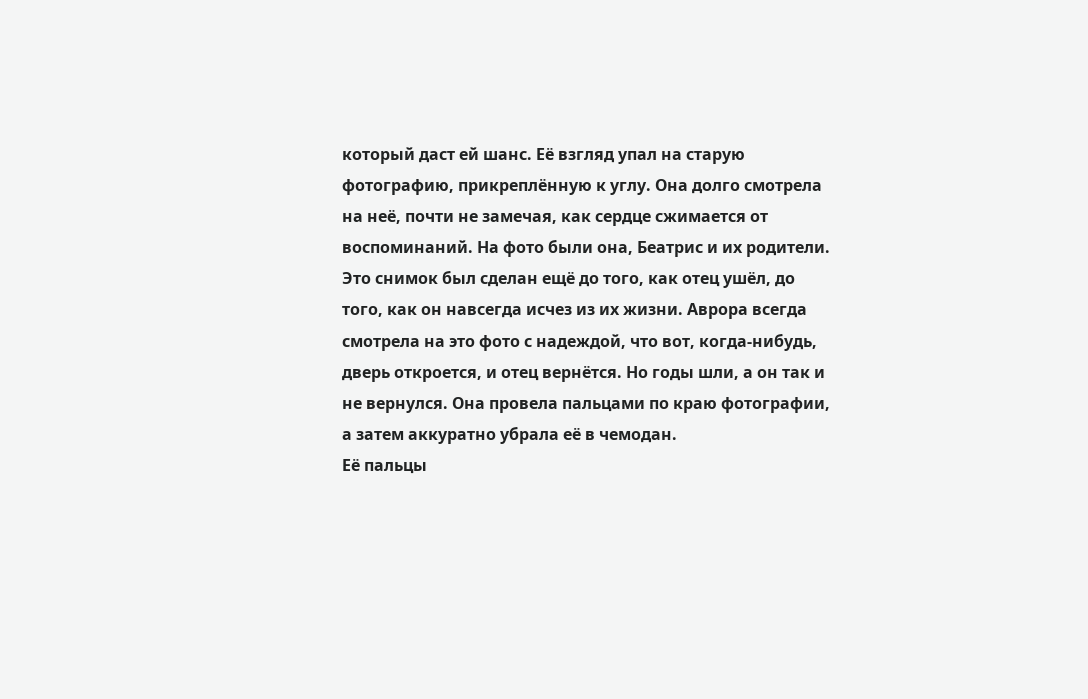который даст ей шанс. Её взгляд упал на старую фотографию, прикреплённую к углу. Она долго смотрела на неё, почти не замечая, как сердце сжимается от воспоминаний. На фото были она, Беатрис и их родители. Это снимок был сделан ещё до того, как отец ушёл, до того, как он навсегда исчез из их жизни. Аврора всегда смотрела на это фото с надеждой, что вот, когда-нибудь, дверь откроется, и отец вернётся. Но годы шли, а он так и не вернулся. Она провела пальцами по краю фотографии, а затем аккуратно убрала её в чемодан.
Её пальцы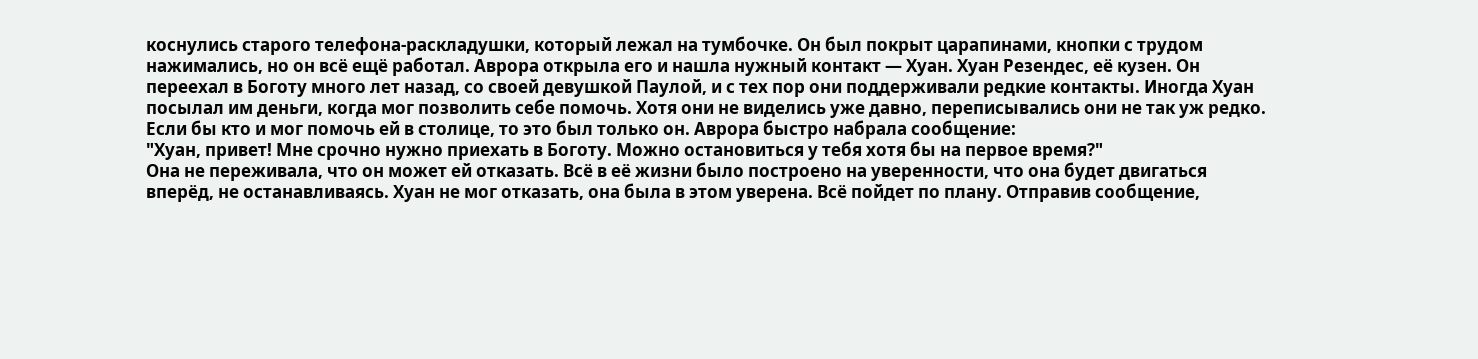коснулись старого телефона-раскладушки, который лежал на тумбочке. Он был покрыт царапинами, кнопки с трудом нажимались, но он всё ещё работал. Аврора открыла его и нашла нужный контакт — Хуан. Хуан Резендес, её кузен. Он переехал в Боготу много лет назад, со своей девушкой Паулой, и с тех пор они поддерживали редкие контакты. Иногда Хуан посылал им деньги, когда мог позволить себе помочь. Хотя они не виделись уже давно, переписывались они не так уж редко. Если бы кто и мог помочь ей в столице, то это был только он. Аврора быстро набрала сообщение:
"Хуан, привет! Мне срочно нужно приехать в Боготу. Можно остановиться у тебя хотя бы на первое время?"
Она не переживала, что он может ей отказать. Всё в её жизни было построено на уверенности, что она будет двигаться вперёд, не останавливаясь. Хуан не мог отказать, она была в этом уверена. Всё пойдет по плану. Отправив сообщение,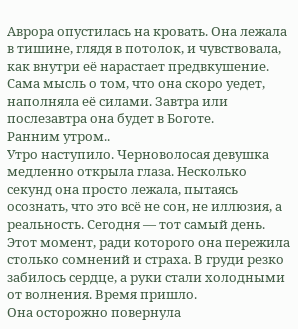Аврора опустилась на кровать. Она лежала в тишине, глядя в потолок, и чувствовала, как внутри её нарастает предвкушение. Сама мысль о том, что она скоро уедет, наполняла её силами. Завтра или послезавтра она будет в Боготе.
Ранним утром..
Утро наступило. Черноволосая девушка медленно открыла глаза. Несколько секунд она просто лежала, пытаясь осознать, что это всё не сон, не иллюзия, а реальность. Сегодня — тот самый день. Этот момент, ради которого она пережила столько сомнений и страха. В груди резко забилось сердце, а руки стали холодными от волнения. Время пришло.
Она осторожно повернула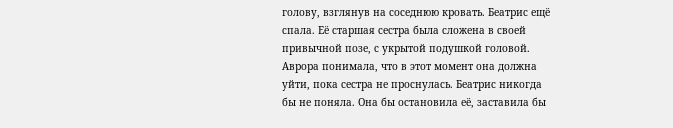голову, взглянув на соседнюю кровать. Беатрис ещё спала. Её старшая сестра была сложена в своей привычной позе, с укрытой подушкой головой. Аврора понимала, что в этот момент она должна уйти, пока сестра не проснулась. Беатрис никогда бы не поняла. Она бы остановила её, заставила бы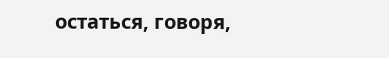остаться, говоря,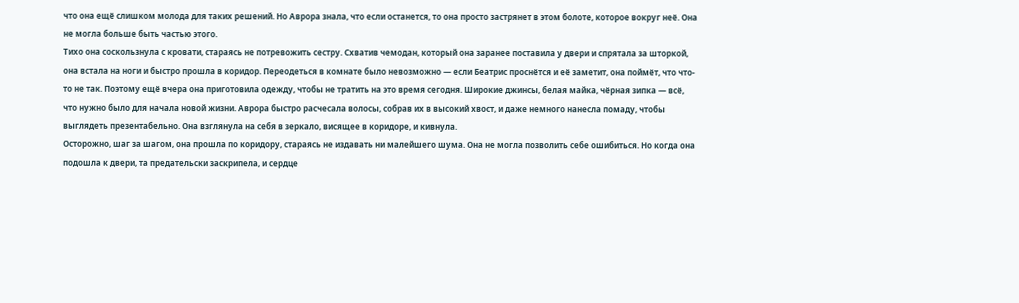что она ещё слишком молода для таких решений. Но Аврора знала, что если останется, то она просто застрянет в этом болоте, которое вокруг неё. Она не могла больше быть частью этого.
Тихо она соскользнула с кровати, стараясь не потревожить сестру. Схватив чемодан, который она заранее поставила у двери и спрятала за шторкой, она встала на ноги и быстро прошла в коридор. Переодеться в комнате было невозможно — если Беатрис проснётся и её заметит, она поймёт, что что-то не так. Поэтому ещё вчера она приготовила одежду, чтобы не тратить на это время сегодня. Широкие джинсы, белая майка, чёрная зипка — всё, что нужно было для начала новой жизни. Аврора быстро расчесала волосы, собрав их в высокий хвост, и даже немного нанесла помаду, чтобы выглядеть презентабельно. Она взглянула на себя в зеркало, висящее в коридоре, и кивнула.
Осторожно, шаг за шагом, она прошла по коридору, стараясь не издавать ни малейшего шума. Она не могла позволить себе ошибиться. Но когда она подошла к двери, та предательски заскрипела, и сердце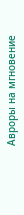Авроры на мгновение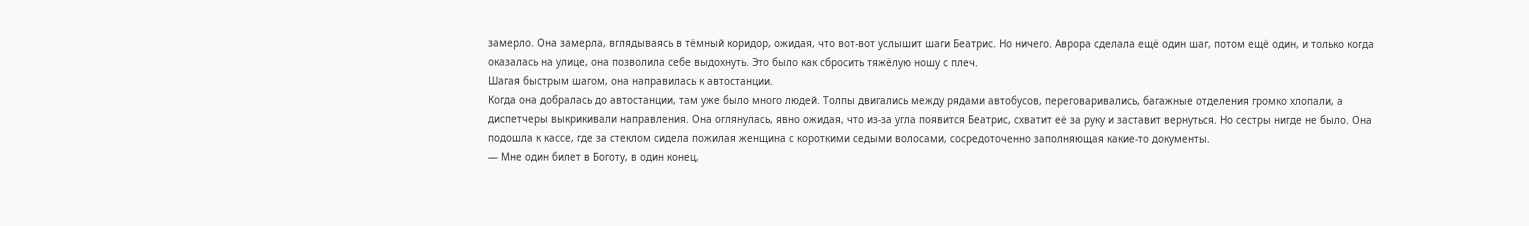замерло. Она замерла, вглядываясь в тёмный коридор, ожидая, что вот-вот услышит шаги Беатрис. Но ничего. Аврора сделала ещё один шаг, потом ещё один, и только когда оказалась на улице, она позволила себе выдохнуть. Это было как сбросить тяжёлую ношу с плеч.
Шагая быстрым шагом, она направилась к автостанции.
Когда она добралась до автостанции, там уже было много людей. Толпы двигались между рядами автобусов, переговаривались, багажные отделения громко хлопали, а диспетчеры выкрикивали направления. Она оглянулась, явно ожидая, что из-за угла появится Беатрис, схватит её за руку и заставит вернуться. Но сестры нигде не было. Она подошла к кассе, где за стеклом сидела пожилая женщина с короткими седыми волосами, сосредоточенно заполняющая какие-то документы.
— Мне один билет в Боготу, в один конец,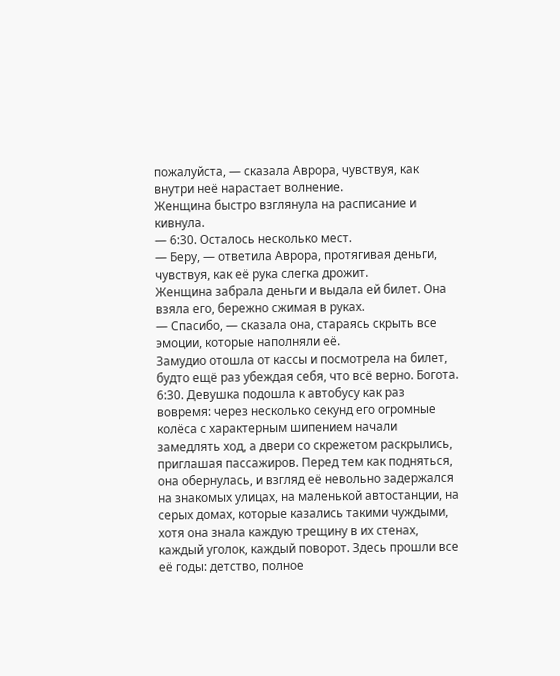пожалуйста, — сказала Аврора, чувствуя, как внутри неё нарастает волнение.
Женщина быстро взглянула на расписание и кивнула.
— 6:30. Осталось несколько мест.
— Беру, — ответила Аврора, протягивая деньги, чувствуя, как её рука слегка дрожит.
Женщина забрала деньги и выдала ей билет. Она взяла его, бережно сжимая в руках.
— Спасибо, — сказала она, стараясь скрыть все эмоции, которые наполняли её.
Замудио отошла от кассы и посмотрела на билет, будто ещё раз убеждая себя, что всё верно. Богота. 6:30. Девушка подошла к автобусу как раз вовремя: через несколько секунд его огромные колёса с характерным шипением начали замедлять ход, а двери со скрежетом раскрылись, приглашая пассажиров. Перед тем как подняться, она обернулась, и взгляд её невольно задержался на знакомых улицах, на маленькой автостанции, на серых домах, которые казались такими чуждыми, хотя она знала каждую трещину в их стенах, каждый уголок, каждый поворот. Здесь прошли все её годы: детство, полное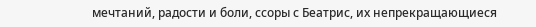мечтаний, радости и боли, ссоры с Беатрис, их непрекращающиеся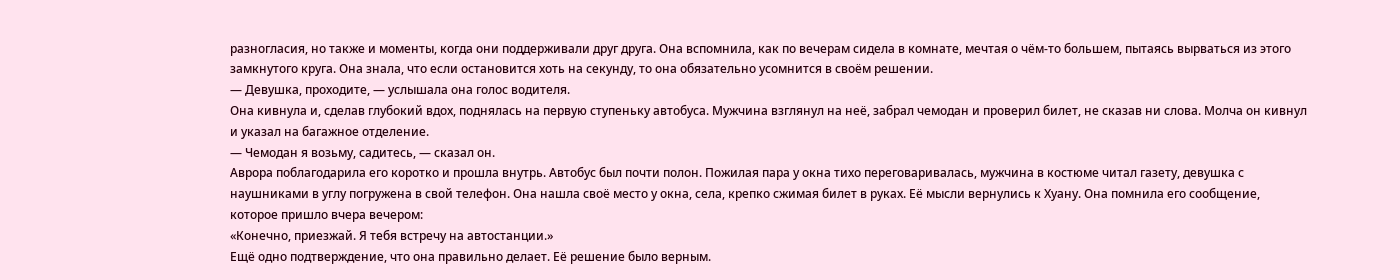разногласия, но также и моменты, когда они поддерживали друг друга. Она вспомнила, как по вечерам сидела в комнате, мечтая о чём-то большем, пытаясь вырваться из этого замкнутого круга. Она знала, что если остановится хоть на секунду, то она обязательно усомнится в своём решении.
— Девушка, проходите, — услышала она голос водителя.
Она кивнула и, сделав глубокий вдох, поднялась на первую ступеньку автобуса. Мужчина взглянул на неё, забрал чемодан и проверил билет, не сказав ни слова. Молча он кивнул и указал на багажное отделение.
— Чемодан я возьму, садитесь, — сказал он.
Аврора поблагодарила его коротко и прошла внутрь. Автобус был почти полон. Пожилая пара у окна тихо переговаривалась, мужчина в костюме читал газету, девушка с наушниками в углу погружена в свой телефон. Она нашла своё место у окна, села, крепко сжимая билет в руках. Её мысли вернулись к Хуану. Она помнила его сообщение, которое пришло вчера вечером:
«Конечно, приезжай. Я тебя встречу на автостанции.»
Ещё одно подтверждение, что она правильно делает. Её решение было верным.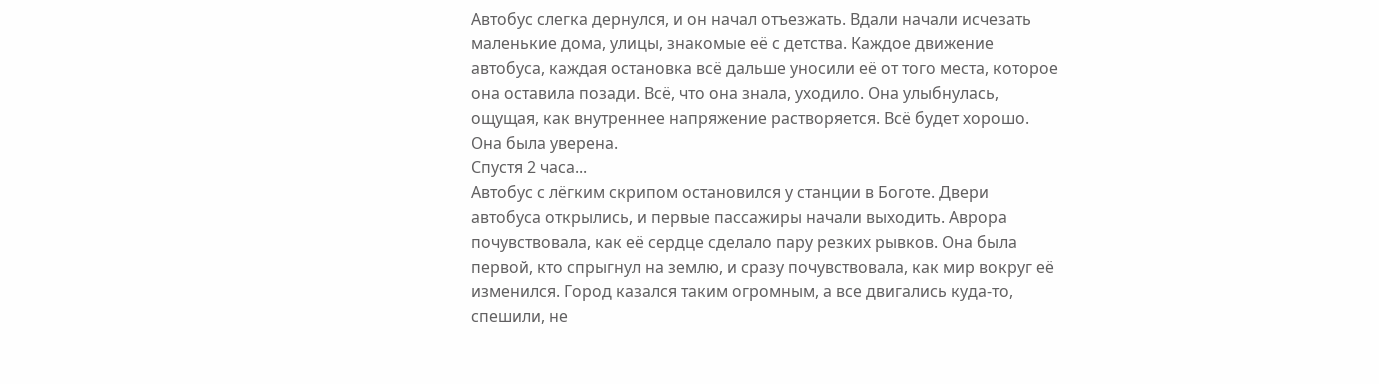Автобус слегка дернулся, и он начал отъезжать. Вдали начали исчезать маленькие дома, улицы, знакомые её с детства. Каждое движение автобуса, каждая остановка всё дальше уносили её от того места, которое она оставила позади. Всё, что она знала, уходило. Она улыбнулась, ощущая, как внутреннее напряжение растворяется. Всё будет хорошо. Она была уверена.
Спустя 2 часа...
Автобус с лёгким скрипом остановился у станции в Боготе. Двери автобуса открылись, и первые пассажиры начали выходить. Аврора почувствовала, как её сердце сделало пару резких рывков. Она была первой, кто спрыгнул на землю, и сразу почувствовала, как мир вокруг её изменился. Город казался таким огромным, а все двигались куда-то, спешили, не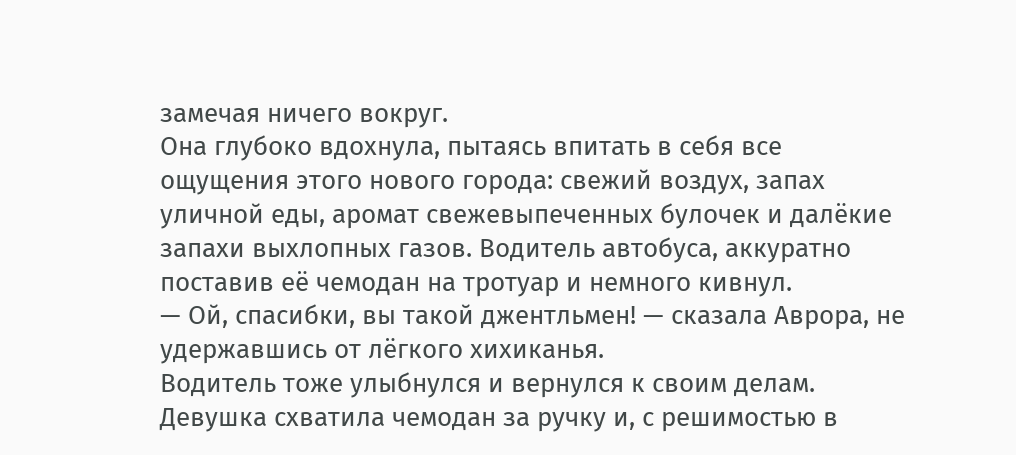замечая ничего вокруг.
Она глубоко вдохнула, пытаясь впитать в себя все ощущения этого нового города: свежий воздух, запах уличной еды, аромат свежевыпеченных булочек и далёкие запахи выхлопных газов. Водитель автобуса, аккуратно поставив её чемодан на тротуар и немного кивнул.
— Ой, спасибки, вы такой джентльмен! — сказала Аврора, не удержавшись от лёгкого хихиканья.
Водитель тоже улыбнулся и вернулся к своим делам. Девушка схватила чемодан за ручку и, с решимостью в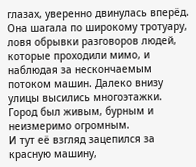глазах, уверенно двинулась вперёд. Она шагала по широкому тротуару, ловя обрывки разговоров людей, которые проходили мимо, и наблюдая за нескончаемым потоком машин. Далеко внизу улицы высились многоэтажки. Город был живым, бурным и неизмеримо огромным.
И тут её взгляд зацепился за красную машину,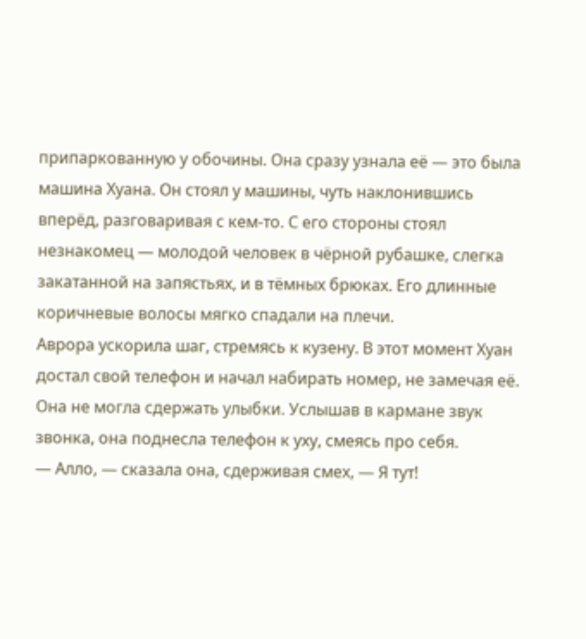припаркованную у обочины. Она сразу узнала её — это была машина Хуана. Он стоял у машины, чуть наклонившись вперёд, разговаривая с кем-то. С его стороны стоял незнакомец — молодой человек в чёрной рубашке, слегка закатанной на запястьях, и в тёмных брюках. Его длинные коричневые волосы мягко спадали на плечи.
Аврора ускорила шаг, стремясь к кузену. В этот момент Хуан достал свой телефон и начал набирать номер, не замечая её. Она не могла сдержать улыбки. Услышав в кармане звук звонка, она поднесла телефон к уху, смеясь про себя.
— Алло, — сказала она, сдерживая смех, — Я тут!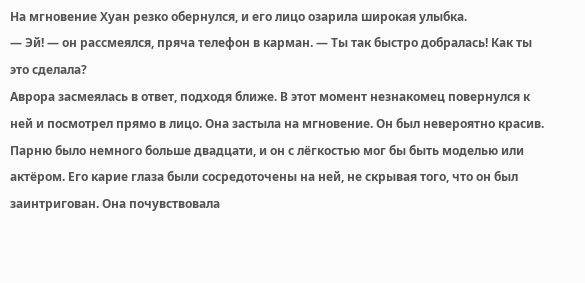На мгновение Хуан резко обернулся, и его лицо озарила широкая улыбка.
— Эй! — он рассмеялся, пряча телефон в карман. — Ты так быстро добралась! Как ты это сделала?
Аврора засмеялась в ответ, подходя ближе. В этот момент незнакомец повернулся к ней и посмотрел прямо в лицо. Она застыла на мгновение. Он был невероятно красив. Парню было немного больше двадцати, и он с лёгкостью мог бы быть моделью или актёром. Его карие глаза были сосредоточены на ней, не скрывая того, что он был заинтригован. Она почувствовала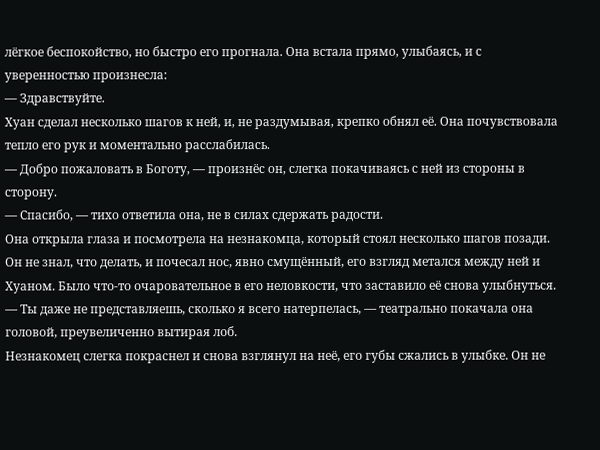лёгкое беспокойство, но быстро его прогнала. Она встала прямо, улыбаясь, и с уверенностью произнесла:
— Здравствуйте.
Хуан сделал несколько шагов к ней, и, не раздумывая, крепко обнял её. Она почувствовала тепло его рук и моментально расслабилась.
— Добро пожаловать в Боготу, — произнёс он, слегка покачиваясь с ней из стороны в сторону.
— Спасибо, — тихо ответила она, не в силах сдержать радости.
Она открыла глаза и посмотрела на незнакомца, который стоял несколько шагов позади. Он не знал, что делать, и почесал нос, явно смущённый, его взгляд метался между ней и Хуаном. Было что-то очаровательное в его неловкости, что заставило её снова улыбнуться.
— Ты даже не представляешь, сколько я всего натерпелась, — театрально покачала она головой, преувеличенно вытирая лоб.
Незнакомец слегка покраснел и снова взглянул на неё, его губы сжались в улыбке. Он не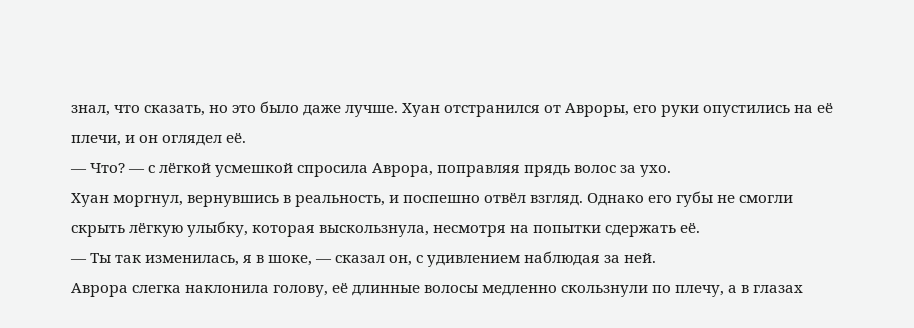знал, что сказать, но это было даже лучше. Хуан отстранился от Авроры, его руки опустились на её плечи, и он оглядел её.
— Что? — с лёгкой усмешкой спросила Аврора, поправляя прядь волос за ухо.
Хуан моргнул, вернувшись в реальность, и поспешно отвёл взгляд. Однако его губы не смогли скрыть лёгкую улыбку, которая выскользнула, несмотря на попытки сдержать её.
— Ты так изменилась, я в шоке, — сказал он, с удивлением наблюдая за ней.
Аврора слегка наклонила голову, её длинные волосы медленно скользнули по плечу, а в глазах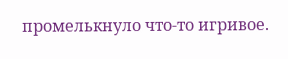промелькнуло что-то игривое.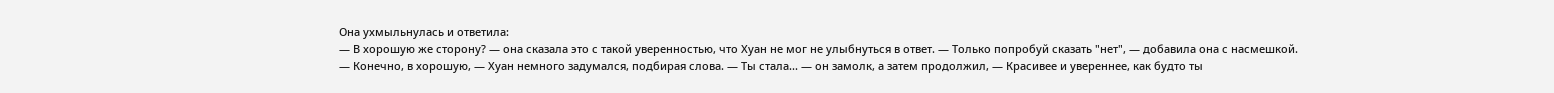Она ухмыльнулась и ответила:
— В хорошую же сторону? — она сказала это с такой уверенностью, что Хуан не мог не улыбнуться в ответ. — Только попробуй сказать "нет", — добавила она с насмешкой.
— Конечно, в хорошую, — Хуан немного задумался, подбирая слова. — Ты стала... — он замолк, а затем продолжил, — Красивее и увереннее, как будто ты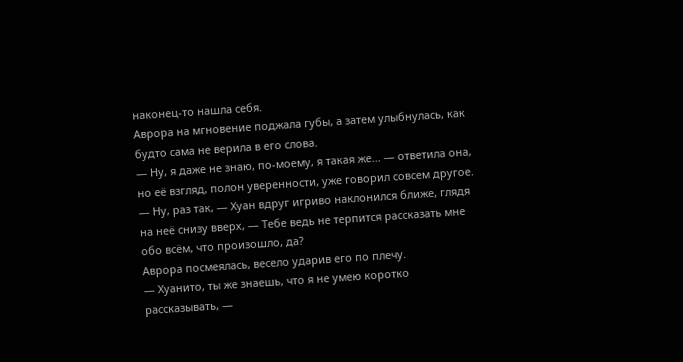наконец-то нашла себя.
Аврора на мгновение поджала губы, а затем улыбнулась, как будто сама не верила в его слова.
— Ну, я даже не знаю, по-моему, я такая же... — ответила она, но её взгляд, полон уверенности, уже говорил совсем другое.
— Ну, раз так, — Хуан вдруг игриво наклонился ближе, глядя на неё снизу вверх, — Тебе ведь не терпится рассказать мне обо всём, что произошло, да?
Аврора посмеялась, весело ударив его по плечу.
— Хуанито, ты же знаешь, что я не умею коротко рассказывать, —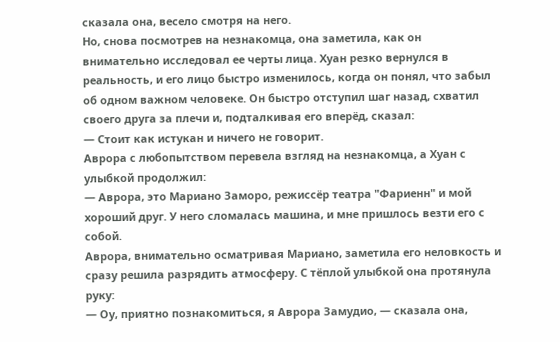сказала она, весело смотря на него.
Но, снова посмотрев на незнакомца, она заметила, как он внимательно исследовал ее черты лица. Хуан резко вернулся в реальность, и его лицо быстро изменилось, когда он понял, что забыл об одном важном человеке. Он быстро отступил шаг назад, схватил своего друга за плечи и, подталкивая его вперёд, сказал:
— Стоит как истукан и ничего не говорит.
Аврора с любопытством перевела взгляд на незнакомца, а Хуан с улыбкой продолжил:
— Аврора, это Мариано Заморо, режиссёр театра "Фариенн" и мой хороший друг. У него сломалась машина, и мне пришлось везти его с собой.
Аврора, внимательно осматривая Мариано, заметила его неловкость и сразу решила разрядить атмосферу. С тёплой улыбкой она протянула руку:
— Оу, приятно познакомиться, я Аврора Замудио, — сказала она,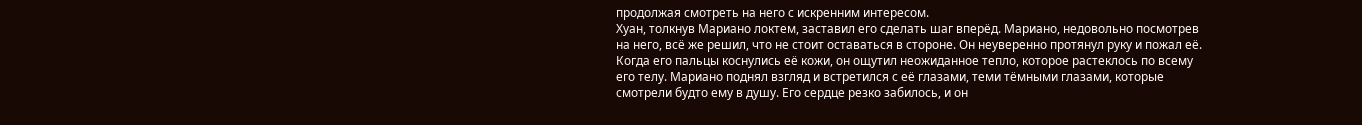продолжая смотреть на него с искренним интересом.
Хуан, толкнув Мариано локтем, заставил его сделать шаг вперёд. Мариано, недовольно посмотрев на него, всё же решил, что не стоит оставаться в стороне. Он неуверенно протянул руку и пожал её. Когда его пальцы коснулись её кожи, он ощутил неожиданное тепло, которое растеклось по всему его телу. Мариано поднял взгляд и встретился с её глазами, теми тёмными глазами, которые смотрели будто ему в душу. Его сердце резко забилось, и он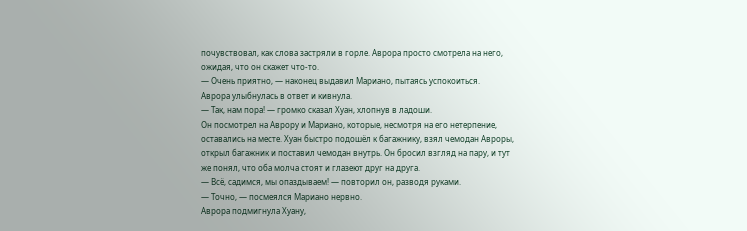почувствовал, как слова застряли в горле. Аврора просто смотрела на него, ожидая, что он скажет что-то.
— Очень приятно, — наконец выдавил Мариано, пытаясь успокоиться.
Аврора улыбнулась в ответ и кивнула.
— Так, нам пора! — громко сказал Хуан, хлопнув в ладоши.
Он посмотрел на Аврору и Мариано, которые, несмотря на его нетерпение, оставались на месте. Хуан быстро подошёл к багажнику, взял чемодан Авроры, открыл багажник и поставил чемодан внутрь. Он бросил взгляд на пару, и тут же понял, что оба молча стоят и глазеют друг на друга.
— Всё, садимся, мы опаздываем! — повторил он, разводя руками.
— Точно, — посмеялся Мариано нервно.
Аврора подмигнула Хуану,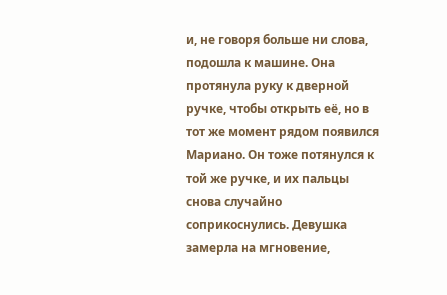и, не говоря больше ни слова, подошла к машине. Она протянула руку к дверной ручке, чтобы открыть её, но в тот же момент рядом появился Мариано. Он тоже потянулся к той же ручке, и их пальцы снова случайно соприкоснулись. Девушка замерла на мгновение,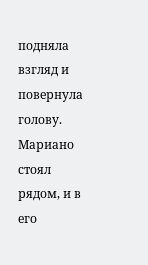подняла взгляд и повернула голову. Мариано стоял рядом, и в его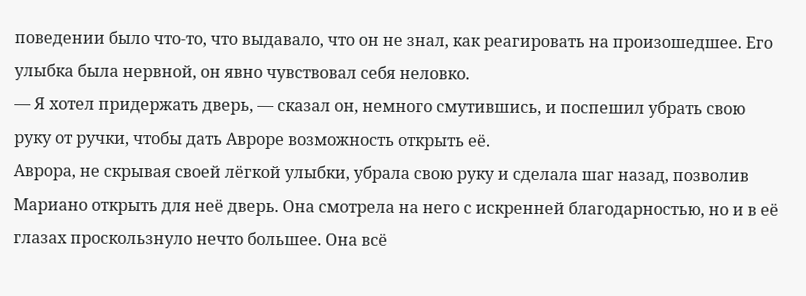поведении было что-то, что выдавало, что он не знал, как реагировать на произошедшее. Его улыбка была нервной, он явно чувствовал себя неловко.
— Я хотел придержать дверь, — сказал он, немного смутившись, и поспешил убрать свою руку от ручки, чтобы дать Авроре возможность открыть её.
Аврора, не скрывая своей лёгкой улыбки, убрала свою руку и сделала шаг назад, позволив Мариано открыть для неё дверь. Она смотрела на него с искренней благодарностью, но и в её глазах проскользнуло нечто большее. Она всё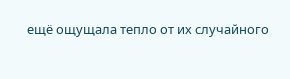ещё ощущала тепло от их случайного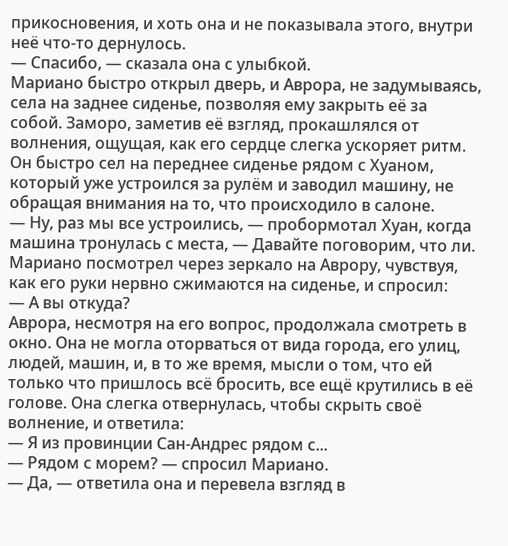прикосновения, и хоть она и не показывала этого, внутри неё что-то дернулось.
— Спасибо, — сказала она с улыбкой.
Мариано быстро открыл дверь, и Аврора, не задумываясь, села на заднее сиденье, позволяя ему закрыть её за собой. Заморо, заметив её взгляд, прокашлялся от волнения, ощущая, как его сердце слегка ускоряет ритм. Он быстро сел на переднее сиденье рядом с Хуаном, который уже устроился за рулём и заводил машину, не обращая внимания на то, что происходило в салоне.
— Ну, раз мы все устроились, — пробормотал Хуан, когда машина тронулась с места, — Давайте поговорим, что ли.
Мариано посмотрел через зеркало на Аврору, чувствуя, как его руки нервно сжимаются на сиденье, и спросил:
— А вы откуда?
Аврора, несмотря на его вопрос, продолжала смотреть в окно. Она не могла оторваться от вида города, его улиц, людей, машин, и, в то же время, мысли о том, что ей только что пришлось всё бросить, все ещё крутились в её голове. Она слегка отвернулась, чтобы скрыть своё волнение, и ответила:
— Я из провинции Сан-Андрес рядом с...
— Рядом с морем? — спросил Мариано.
— Да, — ответила она и перевела взгляд в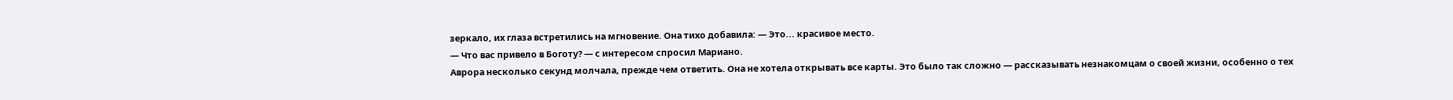зеркало, их глаза встретились на мгновение. Она тихо добавила: — Это... красивое место.
— Что вас привело в Боготу? — с интересом спросил Мариано.
Аврора несколько секунд молчала, прежде чем ответить. Она не хотела открывать все карты. Это было так сложно — рассказывать незнакомцам о своей жизни, особенно о тех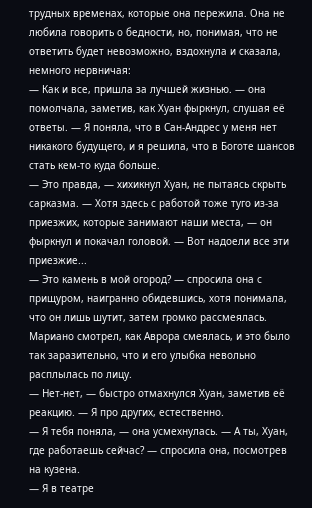трудных временах, которые она пережила. Она не любила говорить о бедности, но, понимая, что не ответить будет невозможно, вздохнула и сказала, немного нервничая:
— Как и все, пришла за лучшей жизнью. — она помолчала, заметив, как Хуан фыркнул, слушая её ответы. — Я поняла, что в Сан-Андрес у меня нет никакого будущего, и я решила, что в Боготе шансов стать кем-то куда больше.
— Это правда, — хихикнул Хуан, не пытаясь скрыть сарказма. — Хотя здесь с работой тоже туго из-за приезжих, которые занимают наши места, — он фыркнул и покачал головой. — Вот надоели все эти приезжие...
— Это камень в мой огород? — спросила она с прищуром, наигранно обидевшись, хотя понимала, что он лишь шутит, затем громко рассмеялась.
Мариано смотрел, как Аврора смеялась, и это было так заразительно, что и его улыбка невольно расплылась по лицу.
— Нет-нет, — быстро отмахнулся Хуан, заметив её реакцию. — Я про других, естественно.
— Я тебя поняла, — она усмехнулась. — А ты, Хуан, где работаешь сейчас? — спросила она, посмотрев на кузена.
— Я в театре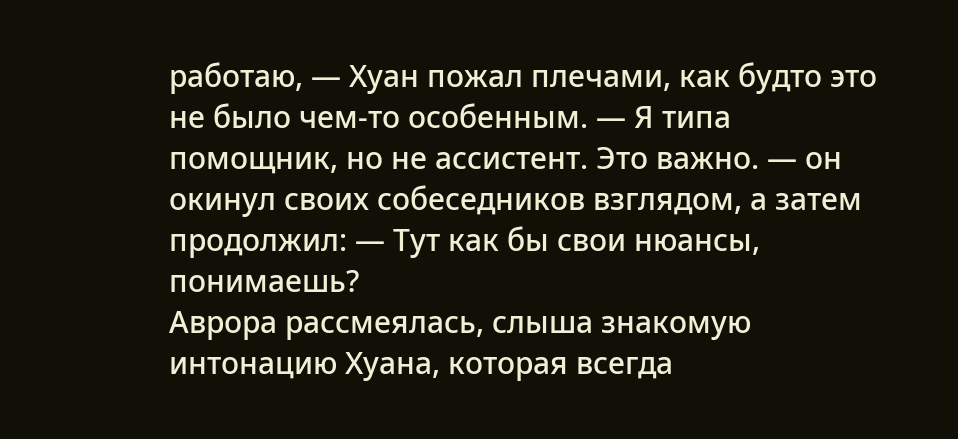работаю, — Хуан пожал плечами, как будто это не было чем-то особенным. — Я типа помощник, но не ассистент. Это важно. — он окинул своих собеседников взглядом, а затем продолжил: — Тут как бы свои нюансы, понимаешь?
Аврора рассмеялась, слыша знакомую интонацию Хуана, которая всегда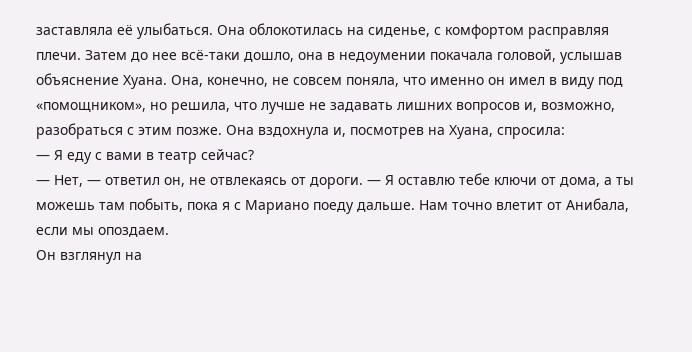заставляла её улыбаться. Она облокотилась на сиденье, с комфортом расправляя плечи. Затем до нее всё-таки дошло, она в недоумении покачала головой, услышав объяснение Хуана. Она, конечно, не совсем поняла, что именно он имел в виду под «помощником», но решила, что лучше не задавать лишних вопросов и, возможно, разобраться с этим позже. Она вздохнула и, посмотрев на Хуана, спросила:
— Я еду с вами в театр сейчас?
— Нет, — ответил он, не отвлекаясь от дороги. — Я оставлю тебе ключи от дома, а ты можешь там побыть, пока я с Мариано поеду дальше. Нам точно влетит от Анибала, если мы опоздаем.
Он взглянул на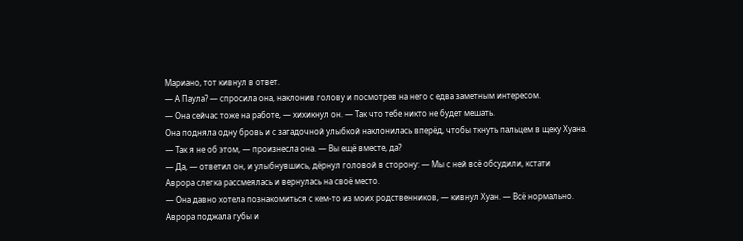Мариано, тот кивнул в ответ.
— А Паула? — спросила она, наклонив голову и посмотрев на него с едва заметным интересом.
— Она сейчас тоже на работе, — хихикнул он. — Так что тебе никто не будет мешать.
Она подняла одну бровь и с загадочной улыбкой наклонилась вперёд, чтобы ткнуть пальцем в щеку Хуана.
— Так я не об этом, — произнесла она. — Вы ещё вместе, да?
— Да, — ответил он, и улыбнувшись, дёрнул головой в сторону: — Мы с ней всё обсудили, кстати
Аврора слегка рассмеялась и вернулась на своё место.
— Она давно хотела познакомиться с кем-то из моих родственников, — кивнул Хуан. — Всё нормально.
Аврора поджала губы и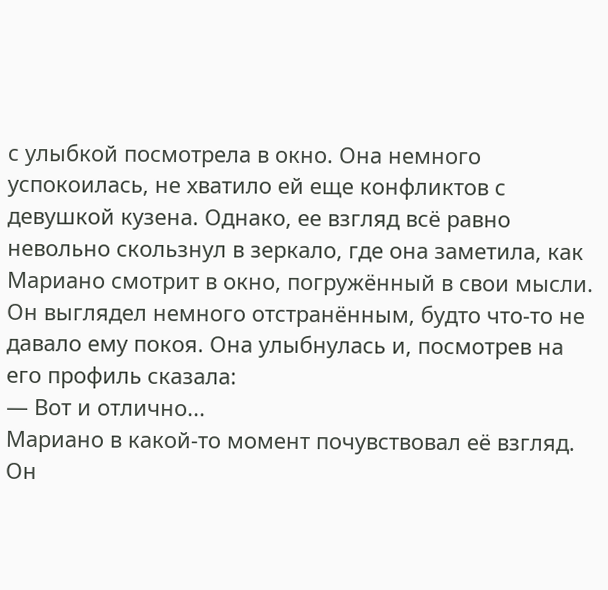с улыбкой посмотрела в окно. Она немного успокоилась, не хватило ей еще конфликтов с девушкой кузена. Однако, ее взгляд всё равно невольно скользнул в зеркало, где она заметила, как Мариано смотрит в окно, погружённый в свои мысли. Он выглядел немного отстранённым, будто что-то не давало ему покоя. Она улыбнулась и, посмотрев на его профиль сказала:
— Вот и отлично...
Мариано в какой-то момент почувствовал её взгляд. Он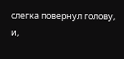слегка повернул голову, и,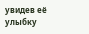увидев её улыбку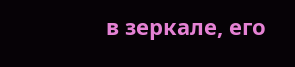в зеркале, его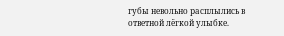губы невольно расплылись в ответной лёгкой улыбке.